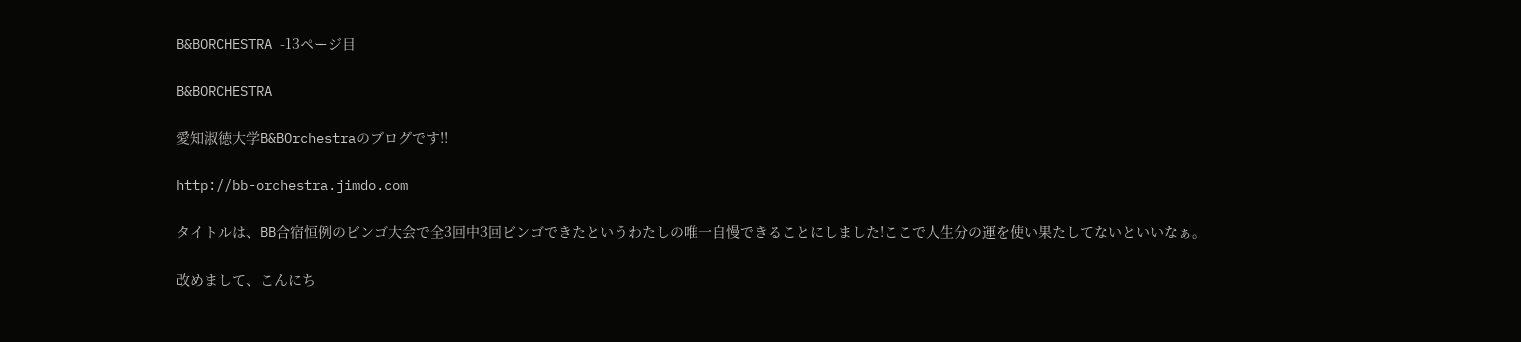B&BORCHESTRA -13ページ目

B&BORCHESTRA

愛知淑徳大学B&BOrchestraのブログです!!

http://bb-orchestra.jimdo.com

タイトルは、BB合宿恒例のビンゴ大会で全3回中3回ビンゴできたというわたしの唯一自慢できることにしました!ここで人生分の運を使い果たしてないといいなぁ。

改めまして、こんにち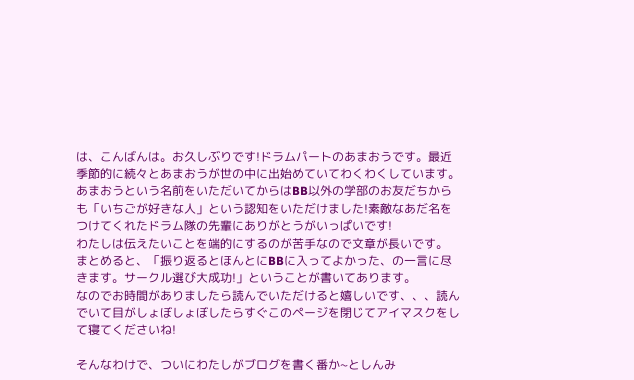は、こんばんは。お久しぶりです!ドラムパートのあまおうです。最近季節的に続々とあまおうが世の中に出始めていてわくわくしています。あまおうという名前をいただいてからはBB以外の学部のお友だちからも「いちごが好きな人」という認知をいただけました!素敵なあだ名をつけてくれたドラム隊の先輩にありがとうがいっぱいです!
わたしは伝えたいことを端的にするのが苦手なので文章が長いです。
まとめると、「振り返るとほんとにBBに入ってよかった、の一言に尽きます。サークル選び大成功!」ということが書いてあります。
なのでお時間がありましたら読んでいただけると嬉しいです、、、読んでいて目がしょぼしょぼしたらすぐこのページを閉じてアイマスクをして寝てくださいね!

そんなわけで、ついにわたしがブログを書く番か~としんみ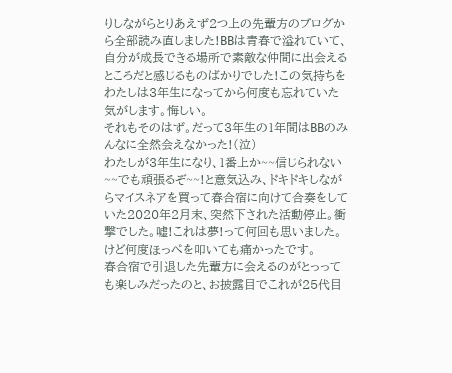りしながらとりあえず2つ上の先輩方のブログから全部読み直しました!BBは青春で溢れていて、自分が成長できる場所で素敵な仲間に出会えるところだと感じるものばかりでした!この気持ちをわたしは3年生になってから何度も忘れていた気がします。悔しい。
それもそのはず。だって3年生の1年間はBBのみんなに全然会えなかった!(泣)
わたしが3年生になり、1番上か~~信じられない~~でも頑張るぞ~~!と意気込み、ドキドキしながらマイスネアを買って春合宿に向けて合奏をしていた2020年2月末、突然下された活動停止。衝撃でした。嘘!これは夢!って何回も思いました。けど何度ほっぺを叩いても痛かったです。
春合宿で引退した先輩方に会えるのがとっっても楽しみだったのと、お披露目でこれが25代目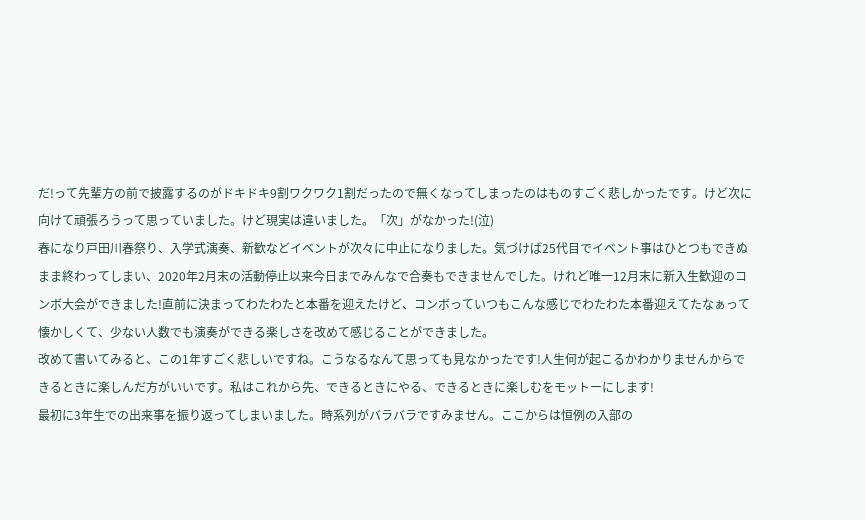だ!って先輩方の前で披露するのがドキドキ9割ワクワク1割だったので無くなってしまったのはものすごく悲しかったです。けど次に向けて頑張ろうって思っていました。けど現実は違いました。「次」がなかった!(泣)
春になり戸田川春祭り、入学式演奏、新歓などイベントが次々に中止になりました。気づけば25代目でイベント事はひとつもできぬまま終わってしまい、2020年2月末の活動停止以来今日までみんなで合奏もできませんでした。けれど唯一12月末に新入生歓迎のコンボ大会ができました!直前に決まってわたわたと本番を迎えたけど、コンボっていつもこんな感じでわたわた本番迎えてたなぁって懐かしくて、少ない人数でも演奏ができる楽しさを改めて感じることができました。
改めて書いてみると、この1年すごく悲しいですね。こうなるなんて思っても見なかったです!人生何が起こるかわかりませんからできるときに楽しんだ方がいいです。私はこれから先、できるときにやる、できるときに楽しむをモットーにします!
最初に3年生での出来事を振り返ってしまいました。時系列がバラバラですみません。ここからは恒例の入部の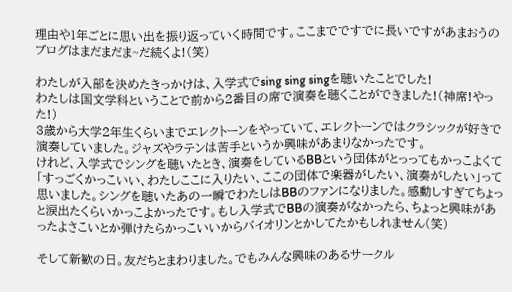理由や1年ごとに思い出を振り返っていく時間です。ここまでですでに長いですがあまおうのブログはまだまだま~だ続くよ!(笑)

わたしが入部を決めたきっかけは、入学式でsing sing singを聴いたことでした!
わたしは国文学科ということで前から2番目の席で演奏を聴くことができました!(神席!やった!)
3歳から大学2年生くらいまでエレクトーンをやっていて、エレクトーンではクラシックが好きで演奏していました。ジャズやラテンは苦手というか興味があまりなかったです。
けれど、入学式でシングを聴いたとき、演奏をしているBBという団体がとっってもかっこよくて「すっごくかっこいい、わたしここに入りたい、ここの団体で楽器がしたい、演奏がしたい」って思いました。シングを聴いたあの一瞬でわたしはBBのファンになりました。感動しすぎてちょっと涙出たくらいかっこよかったです。もし入学式でBBの演奏がなかったら、ちょっと興味があったよさこいとか弾けたらかっこいいからバイオリンとかしてたかもしれません(笑)

そして新歓の日。友だちとまわりました。でもみんな興味のあるサークル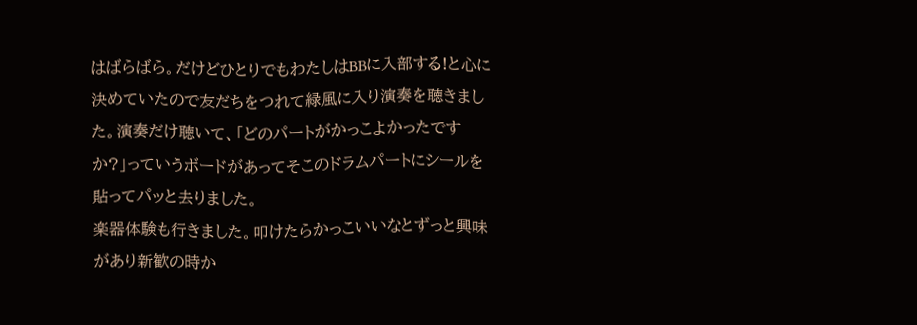はばらばら。だけどひとりでもわたしはBBに入部する!と心に決めていたので友だちをつれて緑風に入り演奏を聴きました。演奏だけ聴いて、「どのパートがかっこよかったですか?」っていうボードがあってそこのドラムパートにシールを貼ってパッと去りました。
楽器体験も行きました。叩けたらかっこいいなとずっと興味があり新歓の時か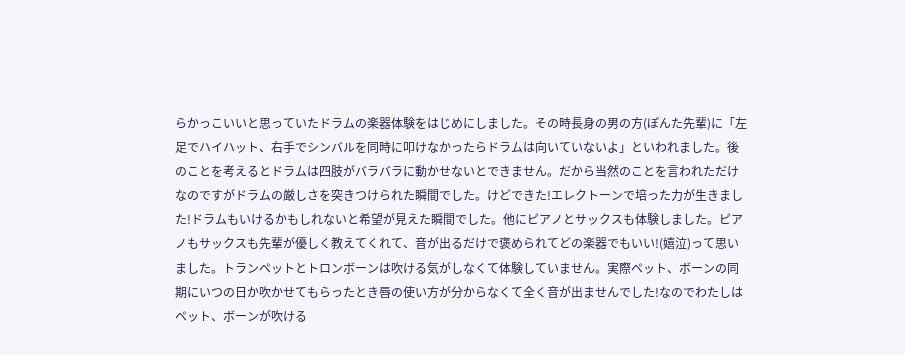らかっこいいと思っていたドラムの楽器体験をはじめにしました。その時長身の男の方(ぽんた先輩)に「左足でハイハット、右手でシンバルを同時に叩けなかったらドラムは向いていないよ」といわれました。後のことを考えるとドラムは四肢がバラバラに動かせないとできません。だから当然のことを言われただけなのですがドラムの厳しさを突きつけられた瞬間でした。けどできた!エレクトーンで培った力が生きました!ドラムもいけるかもしれないと希望が見えた瞬間でした。他にピアノとサックスも体験しました。ピアノもサックスも先輩が優しく教えてくれて、音が出るだけで褒められてどの楽器でもいい!(嬉泣)って思いました。トランペットとトロンボーンは吹ける気がしなくて体験していません。実際ペット、ボーンの同期にいつの日か吹かせてもらったとき唇の使い方が分からなくて全く音が出ませんでした!なのでわたしはペット、ボーンが吹ける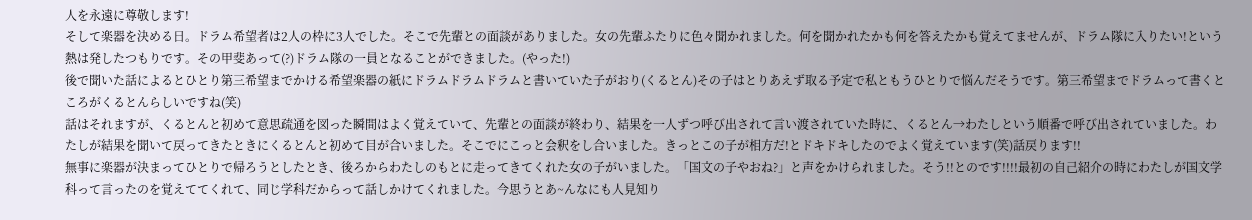人を永遠に尊敬します!
そして楽器を決める日。ドラム希望者は2人の枠に3人でした。そこで先輩との面談がありました。女の先輩ふたりに色々聞かれました。何を聞かれたかも何を答えたかも覚えてませんが、ドラム隊に入りたい!という熱は発したつもりです。その甲斐あって(?)ドラム隊の一員となることができました。(やった!)
後で聞いた話によるとひとり第三希望までかける希望楽器の紙にドラムドラムドラムと書いていた子がおり(くるとん)その子はとりあえず取る予定で私ともうひとりで悩んだそうです。第三希望までドラムって書くところがくるとんらしいですね(笑)
話はそれますが、くるとんと初めて意思疏通を図った瞬間はよく覚えていて、先輩との面談が終わり、結果を一人ずつ呼び出されて言い渡されていた時に、くるとん→わたしという順番で呼び出されていました。わたしが結果を聞いて戻ってきたときにくるとんと初めて目が合いました。そこでにこっと会釈をし合いました。きっとこの子が相方だ!とドキドキしたのでよく覚えています(笑)話戻ります!!
無事に楽器が決まってひとりで帰ろうとしたとき、後ろからわたしのもとに走ってきてくれた女の子がいました。「国文の子やおね?」と声をかけられました。そう!!とのです!!!!最初の自己紹介の時にわたしが国文学科って言ったのを覚えててくれて、同じ学科だからって話しかけてくれました。今思うとあ~んなにも人見知り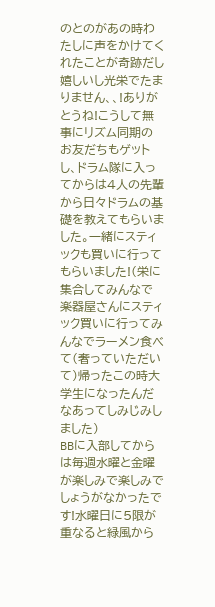のとのがあの時わたしに声をかけてくれたことが奇跡だし嬉しいし光栄でたまりません、、!ありがとうね!こうして無事にリズム同期のお友だちもゲットし、ドラム隊に入ってからは4人の先輩から日々ドラムの基礎を教えてもらいました。一緒にスティックも買いに行ってもらいました!(栄に集合してみんなで楽器屋さんにスティック買いに行ってみんなでラーメン食べて(奢っていただいて)帰ったこの時大学生になったんだなあってしみじみしました)
BBに入部してからは毎週水曜と金曜が楽しみで楽しみでしょうがなかったです!水曜日に5限が重なると緑風から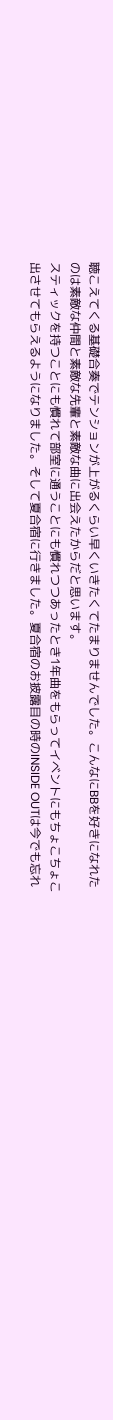聴こえてくる基礎合奏でテンションが上がるくらい早くいきたくてたまりませんでした。こんなにBBを好きになれたのは素敵な仲間と素敵な先輩と素敵な曲に出会えたからだと思います。
スティックを持つことにも慣れて部室に通うことにも慣れつつあったとき1年曲をもらってイベントにもちょこちょこ出させてもらえるようになりました。そして夏合宿に行きました。夏合宿のお披露目の時のINSIDE OUTは今でも忘れ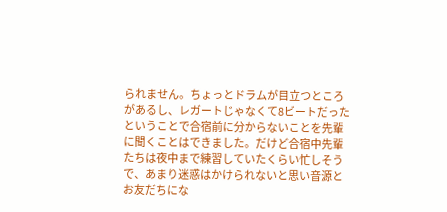られません。ちょっとドラムが目立つところがあるし、レガートじゃなくて8ビートだったということで合宿前に分からないことを先輩に聞くことはできました。だけど合宿中先輩たちは夜中まで練習していたくらい忙しそうで、あまり迷惑はかけられないと思い音源とお友だちにな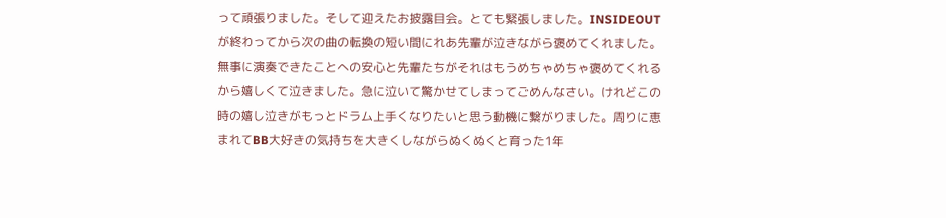って頑張りました。そして迎えたお披露目会。とても緊張しました。INSIDEOUTが終わってから次の曲の転換の短い間にれあ先輩が泣きながら褒めてくれました。無事に演奏できたことへの安心と先輩たちがそれはもうめちゃめちゃ褒めてくれるから嬉しくて泣きました。急に泣いて驚かせてしまってごめんなさい。けれどこの時の嬉し泣きがもっとドラム上手くなりたいと思う動機に繋がりました。周りに恵まれてBB大好きの気持ちを大きくしながらぬくぬくと育った1年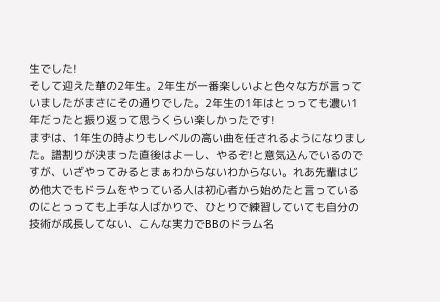生でした!
そして迎えた華の2年生。2年生が一番楽しいよと色々な方が言っていましたがまさにその通りでした。2年生の1年はとっっても濃い1年だったと振り返って思うくらい楽しかったです!
まずは、1年生の時よりもレベルの高い曲を任されるようになりました。譜割りが決まった直後はよーし、やるぞ!と意気込んでいるのですが、いざやってみるとまぁわからないわからない。れあ先輩はじめ他大でもドラムをやっている人は初心者から始めたと言っているのにとっっても上手な人ばかりで、ひとりで練習していても自分の技術が成長してない、こんな実力でBBのドラム名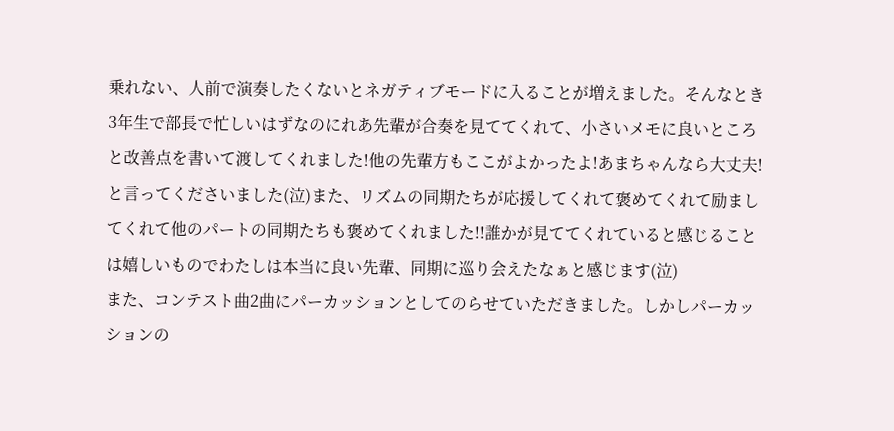乗れない、人前で演奏したくないとネガティブモードに入ることが増えました。そんなとき3年生で部長で忙しいはずなのにれあ先輩が合奏を見ててくれて、小さいメモに良いところと改善点を書いて渡してくれました!他の先輩方もここがよかったよ!あまちゃんなら大丈夫!と言ってくださいました(泣)また、リズムの同期たちが応援してくれて褒めてくれて励ましてくれて他のパートの同期たちも褒めてくれました!!誰かが見ててくれていると感じることは嬉しいものでわたしは本当に良い先輩、同期に巡り会えたなぁと感じます(泣)
また、コンテスト曲2曲にパーカッションとしてのらせていただきました。しかしパーカッションの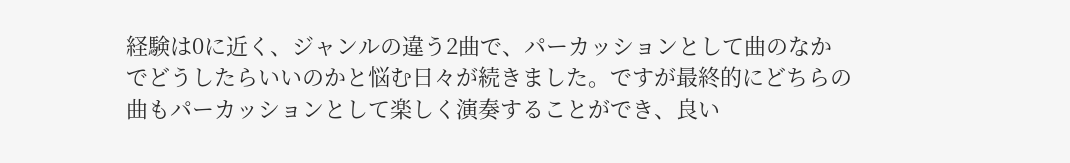経験は0に近く、ジャンルの違う2曲で、パーカッションとして曲のなかでどうしたらいいのかと悩む日々が続きました。ですが最終的にどちらの曲もパーカッションとして楽しく演奏することができ、良い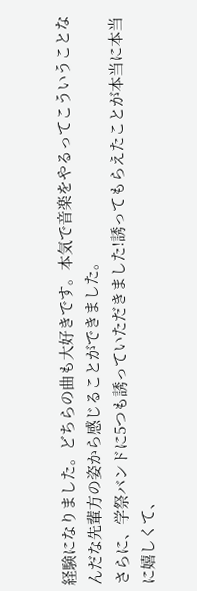経験になりました。どちらの曲も大好きです。本気で音楽をやるってこういうことなんだな先輩方の姿から感じることができました。
さらに、学祭バンドに5つも誘っていただきました!誘ってもらえたことが本当に本当に嬉しくて、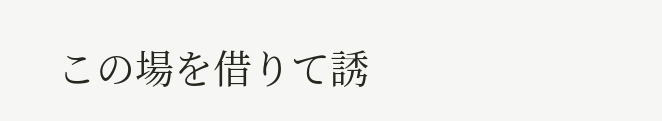この場を借りて誘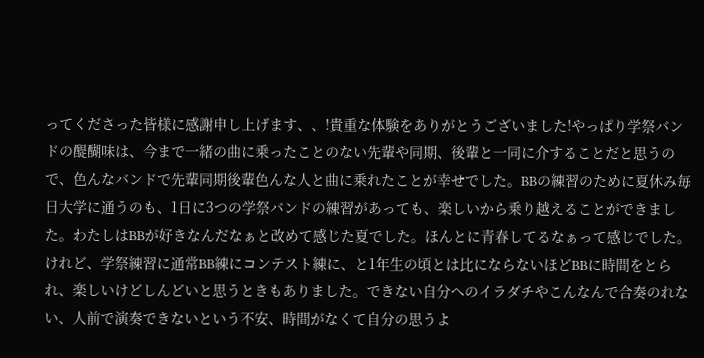ってくださった皆様に感謝申し上げます、、!貴重な体験をありがとうございました!やっぱり学祭バンドの醍醐味は、今まで一緒の曲に乗ったことのない先輩や同期、後輩と一同に介することだと思うので、色んなバンドで先輩同期後輩色んな人と曲に乗れたことが幸せでした。BBの練習のために夏休み毎日大学に通うのも、1日に3つの学祭バンドの練習があっても、楽しいから乗り越えることができました。わたしはBBが好きなんだなぁと改めて感じた夏でした。ほんとに青春してるなぁって感じでした。
けれど、学祭練習に通常BB練にコンテスト練に、と1年生の頃とは比にならないほどBBに時間をとられ、楽しいけどしんどいと思うときもありました。できない自分へのイラダチやこんなんで合奏のれない、人前で演奏できないという不安、時間がなくて自分の思うよ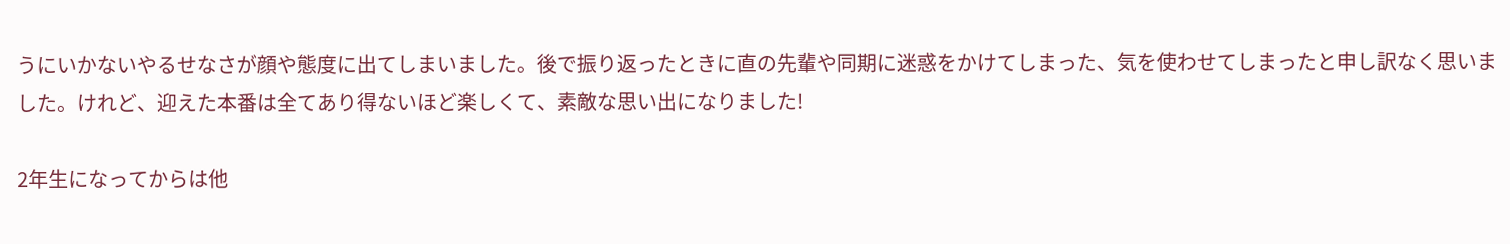うにいかないやるせなさが顔や態度に出てしまいました。後で振り返ったときに直の先輩や同期に迷惑をかけてしまった、気を使わせてしまったと申し訳なく思いました。けれど、迎えた本番は全てあり得ないほど楽しくて、素敵な思い出になりました!

2年生になってからは他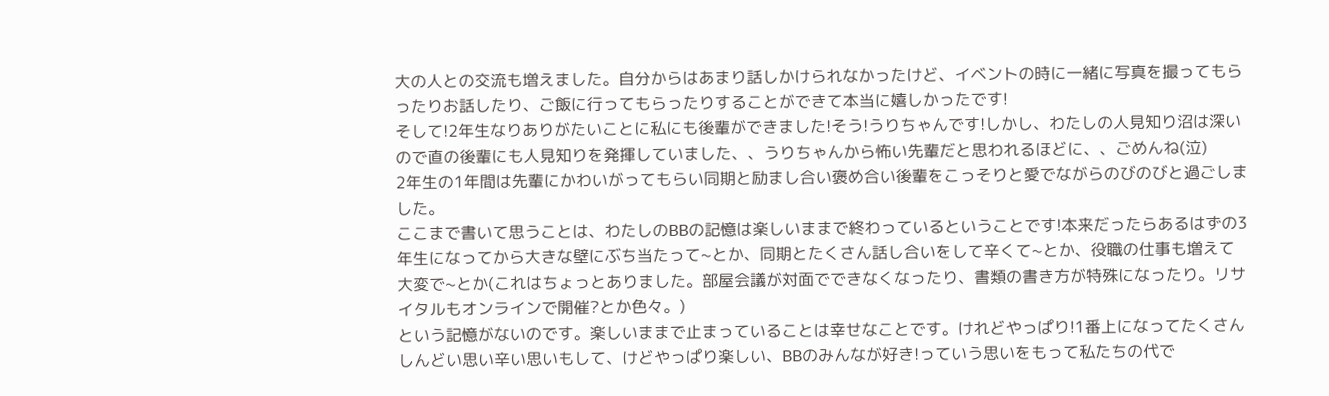大の人との交流も増えました。自分からはあまり話しかけられなかったけど、イベントの時に一緒に写真を撮ってもらったりお話したり、ご飯に行ってもらったりすることができて本当に嬉しかったです!
そして!2年生なりありがたいことに私にも後輩ができました!そう!うりちゃんです!しかし、わたしの人見知り沼は深いので直の後輩にも人見知りを発揮していました、、うりちゃんから怖い先輩だと思われるほどに、、ごめんね(泣)
2年生の1年間は先輩にかわいがってもらい同期と励まし合い褒め合い後輩をこっそりと愛でながらのびのびと過ごしました。
ここまで書いて思うことは、わたしのBBの記憶は楽しいままで終わっているということです!本来だったらあるはずの3年生になってから大きな壁にぶち当たって~とか、同期とたくさん話し合いをして辛くて~とか、役職の仕事も増えて大変で~とか(これはちょっとありました。部屋会議が対面でできなくなったり、書類の書き方が特殊になったり。リサイタルもオンラインで開催?とか色々。)
という記憶がないのです。楽しいままで止まっていることは幸せなことです。けれどやっぱり!1番上になってたくさんしんどい思い辛い思いもして、けどやっぱり楽しい、BBのみんなが好き!っていう思いをもって私たちの代で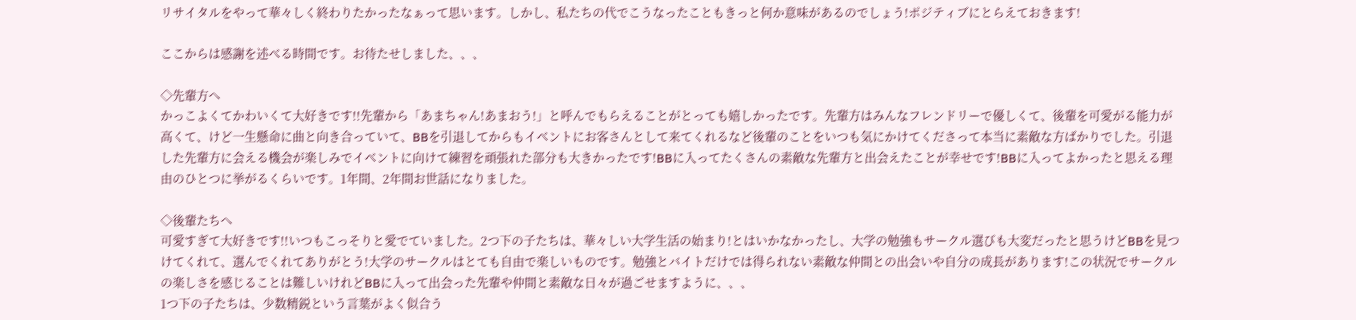リサイタルをやって華々しく終わりたかったなぁって思います。しかし、私たちの代でこうなったこともきっと何か意味があるのでしょう!ポジティブにとらえておきます!

ここからは感謝を述べる時間です。お待たせしました、、、

◇先輩方へ
かっこよくてかわいくて大好きです!!先輩から「あまちゃん!あまおう!」と呼んでもらえることがとっても嬉しかったです。先輩方はみんなフレンドリーで優しくて、後輩を可愛がる能力が高くて、けど一生懸命に曲と向き合っていて、BBを引退してからもイベントにお客さんとして来てくれるなど後輩のことをいつも気にかけてくださって本当に素敵な方ばかりでした。引退した先輩方に会える機会が楽しみでイベントに向けて練習を頑張れた部分も大きかったです!BBに入ってたくさんの素敵な先輩方と出会えたことが幸せです!BBに入ってよかったと思える理由のひとつに挙がるくらいです。1年間、2年間お世話になりました。

◇後輩たちへ
可愛すぎて大好きです!!いつもこっそりと愛でていました。2つ下の子たちは、華々しい大学生活の始まり!とはいかなかったし、大学の勉強もサークル選びも大変だったと思うけどBBを見つけてくれて、選んでくれてありがとう!大学のサークルはとても自由で楽しいものです。勉強とバイトだけでは得られない素敵な仲間との出会いや自分の成長があります!この状況でサークルの楽しさを感じることは難しいけれどBBに入って出会った先輩や仲間と素敵な日々が過ごせますように、、、
1つ下の子たちは、少数精鋭という言葉がよく似合う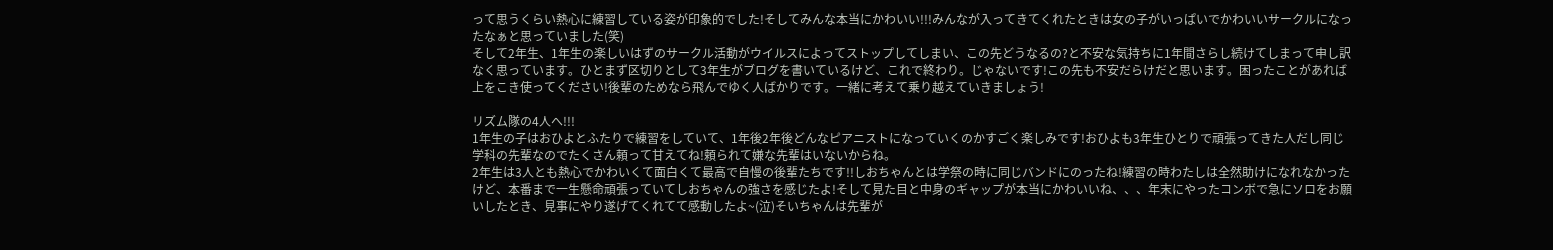って思うくらい熱心に練習している姿が印象的でした!そしてみんな本当にかわいい!!!みんなが入ってきてくれたときは女の子がいっぱいでかわいいサークルになったなぁと思っていました(笑)
そして2年生、1年生の楽しいはずのサークル活動がウイルスによってストップしてしまい、この先どうなるの?と不安な気持ちに1年間さらし続けてしまって申し訳なく思っています。ひとまず区切りとして3年生がブログを書いているけど、これで終わり。じゃないです!この先も不安だらけだと思います。困ったことがあれば上をこき使ってください!後輩のためなら飛んでゆく人ばかりです。一緒に考えて乗り越えていきましょう!

リズム隊の4人へ!!!
1年生の子はおひよとふたりで練習をしていて、1年後2年後どんなピアニストになっていくのかすごく楽しみです!おひよも3年生ひとりで頑張ってきた人だし同じ学科の先輩なのでたくさん頼って甘えてね!頼られて嫌な先輩はいないからね。
2年生は3人とも熱心でかわいくて面白くて最高で自慢の後輩たちです!!しおちゃんとは学祭の時に同じバンドにのったね!練習の時わたしは全然助けになれなかったけど、本番まで一生懸命頑張っていてしおちゃんの強さを感じたよ!そして見た目と中身のギャップが本当にかわいいね、、、年末にやったコンボで急にソロをお願いしたとき、見事にやり遂げてくれてて感動したよ~(泣)そいちゃんは先輩が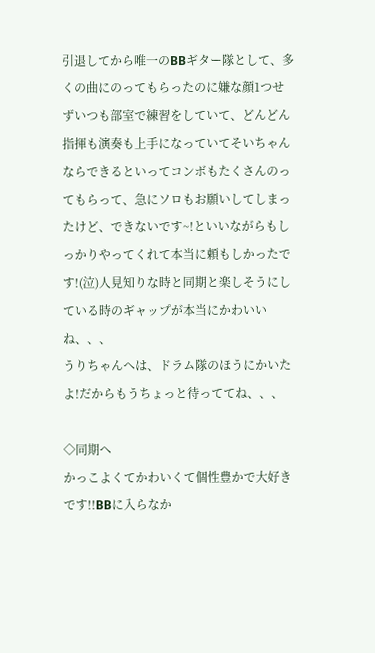引退してから唯一のBBギター隊として、多くの曲にのってもらったのに嫌な顔1つせずいつも部室で練習をしていて、どんどん指揮も演奏も上手になっていてそいちゃんならできるといってコンボもたくさんのってもらって、急にソロもお願いしてしまったけど、できないです~!といいながらもしっかりやってくれて本当に頼もしかったです!(泣)人見知りな時と同期と楽しそうにしている時のギャップが本当にかわいいね、、、
うりちゃんへは、ドラム隊のほうにかいたよ!だからもうちょっと待っててね、、、

◇同期へ
かっこよくてかわいくて個性豊かで大好きです!!BBに入らなか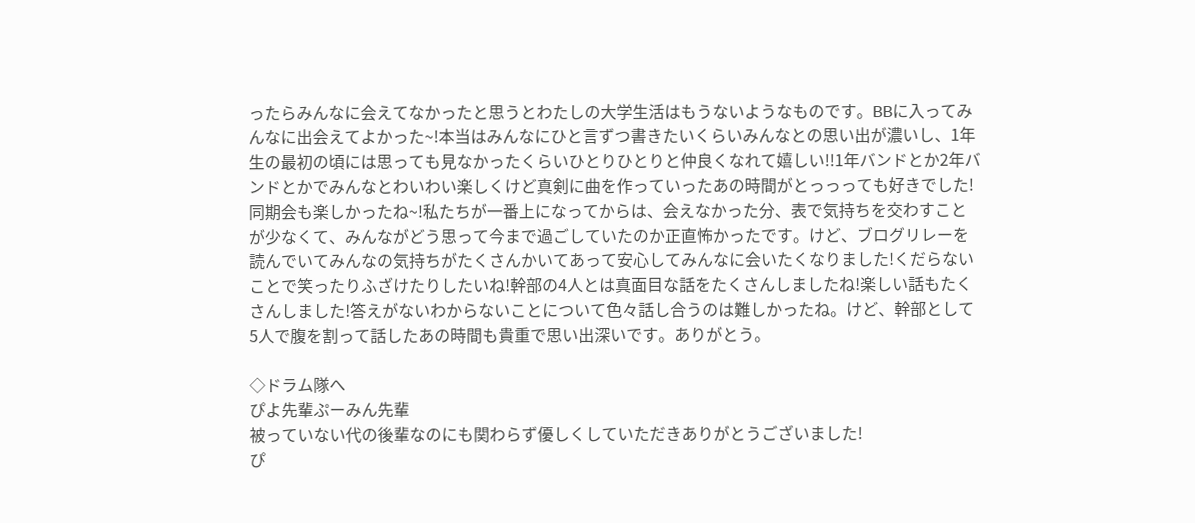ったらみんなに会えてなかったと思うとわたしの大学生活はもうないようなものです。BBに入ってみんなに出会えてよかった~!本当はみんなにひと言ずつ書きたいくらいみんなとの思い出が濃いし、1年生の最初の頃には思っても見なかったくらいひとりひとりと仲良くなれて嬉しい!!1年バンドとか2年バンドとかでみんなとわいわい楽しくけど真剣に曲を作っていったあの時間がとっっっても好きでした!同期会も楽しかったね~!私たちが一番上になってからは、会えなかった分、表で気持ちを交わすことが少なくて、みんながどう思って今まで過ごしていたのか正直怖かったです。けど、ブログリレーを読んでいてみんなの気持ちがたくさんかいてあって安心してみんなに会いたくなりました!くだらないことで笑ったりふざけたりしたいね!幹部の4人とは真面目な話をたくさんしましたね!楽しい話もたくさんしました!答えがないわからないことについて色々話し合うのは難しかったね。けど、幹部として5人で腹を割って話したあの時間も貴重で思い出深いです。ありがとう。

◇ドラム隊へ
ぴよ先輩ぷーみん先輩
被っていない代の後輩なのにも関わらず優しくしていただきありがとうございました!
ぴ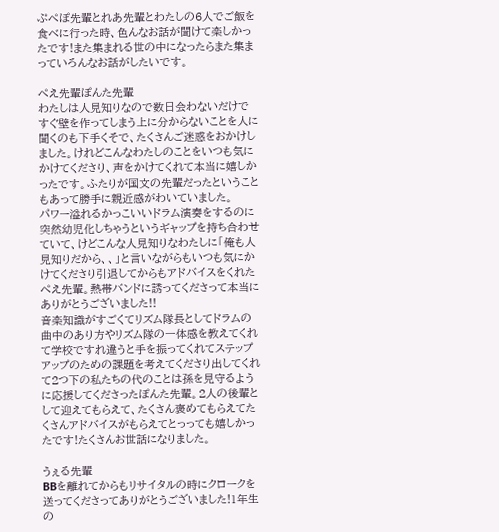ぷぺぽ先輩とれあ先輩とわたしの6人でご飯を食べに行った時、色んなお話が聞けて楽しかったです!また集まれる世の中になったらまた集まっていろんなお話がしたいです。

ぺえ先輩ぽんた先輩
わたしは人見知りなので数日会わないだけですぐ壁を作ってしまう上に分からないことを人に聞くのも下手くそで、たくさんご迷惑をおかけしました。けれどこんなわたしのことをいつも気にかけてくださり、声をかけてくれて本当に嬉しかったです。ふたりが国文の先輩だったということもあって勝手に親近感がわいていました。
パワー溢れるかっこいいドラム演奏をするのに突然幼児化しちゃうというギャップを持ち合わせていて、けどこんな人見知りなわたしに「俺も人見知りだから、、」と言いながらもいつも気にかけてくださり引退してからもアドバイスをくれたぺえ先輩。熱帯バンドに誘ってくださって本当にありがとうございました!!
音楽知識がすごくてリズム隊長としてドラムの曲中のあり方やリズム隊の一体感を教えてくれて学校ですれ違うと手を振ってくれてステップアップのための課題を考えてくださり出してくれて2つ下の私たちの代のことは孫を見守るように応援してくださったぽんた先輩。2人の後輩として迎えてもらえて、たくさん褒めてもらえてたくさんアドバイスがもらえてとっっても嬉しかったです!たくさんお世話になりました。

うぇる先輩
BBを離れてからもリサイタルの時にクロークを送ってくださってありがとうございました!1年生の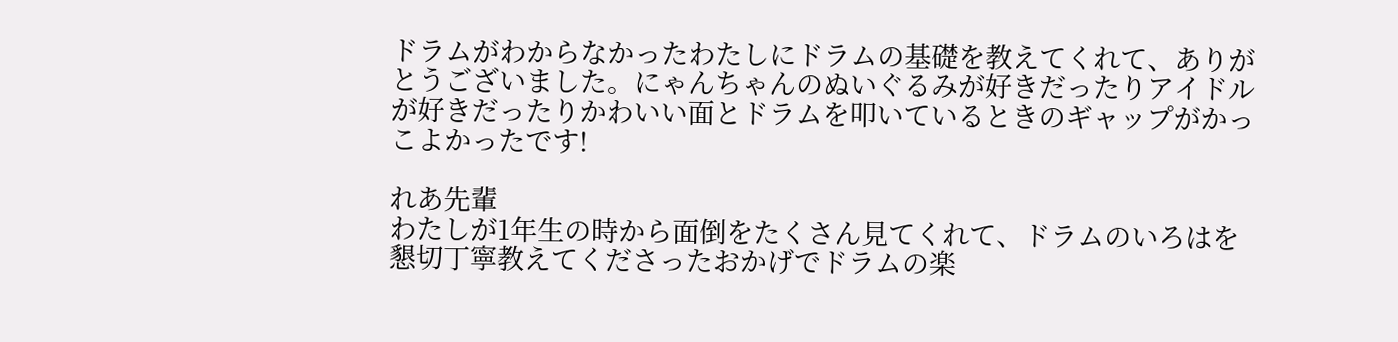ドラムがわからなかったわたしにドラムの基礎を教えてくれて、ありがとうございました。にゃんちゃんのぬいぐるみが好きだったりアイドルが好きだったりかわいい面とドラムを叩いているときのギャップがかっこよかったです!

れあ先輩
わたしが1年生の時から面倒をたくさん見てくれて、ドラムのいろはを懇切丁寧教えてくださったおかげでドラムの楽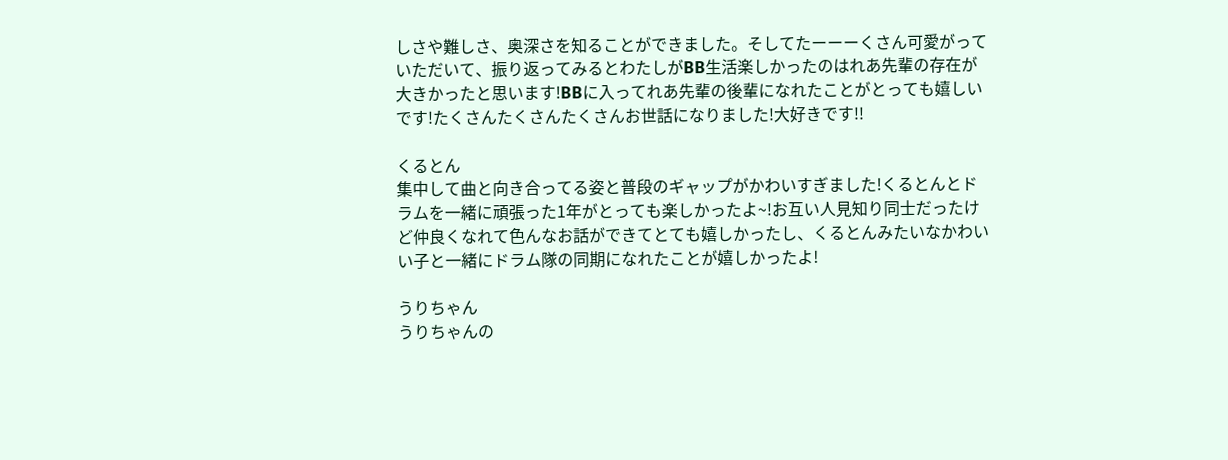しさや難しさ、奥深さを知ることができました。そしてたーーーくさん可愛がっていただいて、振り返ってみるとわたしがBB生活楽しかったのはれあ先輩の存在が大きかったと思います!BBに入ってれあ先輩の後輩になれたことがとっても嬉しいです!たくさんたくさんたくさんお世話になりました!大好きです!!

くるとん
集中して曲と向き合ってる姿と普段のギャップがかわいすぎました!くるとんとドラムを一緒に頑張った1年がとっても楽しかったよ~!お互い人見知り同士だったけど仲良くなれて色んなお話ができてとても嬉しかったし、くるとんみたいなかわいい子と一緒にドラム隊の同期になれたことが嬉しかったよ!

うりちゃん
うりちゃんの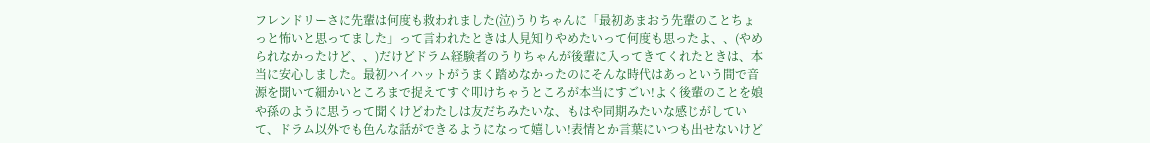フレンドリーさに先輩は何度も救われました(泣)うりちゃんに「最初あまおう先輩のことちょっと怖いと思ってました」って言われたときは人見知りやめたいって何度も思ったよ、、(やめられなかったけど、、)だけどドラム経験者のうりちゃんが後輩に入ってきてくれたときは、本当に安心しました。最初ハイハットがうまく踏めなかったのにそんな時代はあっという間で音源を聞いて細かいところまで捉えてすぐ叩けちゃうところが本当にすごい!よく後輩のことを娘や孫のように思うって聞くけどわたしは友だちみたいな、もはや同期みたいな感じがしていて、ドラム以外でも色んな話ができるようになって嬉しい!表情とか言葉にいつも出せないけど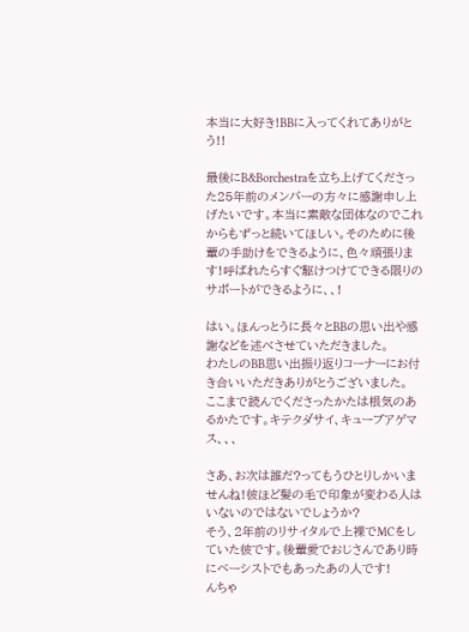本当に大好き!BBに入ってくれてありがとう!!

最後にB&Borchestraを立ち上げてくださった25年前のメンバーの方々に感謝申し上げたいです。本当に素敵な団体なのでこれからもずっと続いてほしい。そのために後輩の手助けをできるように、色々頑張ります!呼ばれたらすぐ駆けつけてできる限りのサポートができるように、、!

はい。ほんっとうに長々とBBの思い出や感謝などを述べさせていただきました。
わたしのBB思い出振り返りコーナーにお付き合いいただきありがとうございました。
ここまで読んでくださったかたは根気のあるかたです。キテクダサイ、キューブアゲマス、、、

さあ、お次は誰だ?ってもうひとりしかいませんね!彼ほど髪の毛で印象が変わる人はいないのではないでしょうか?
そう、2年前のリサイタルで上裸でMCをしていた彼です。後輩愛でおじさんであり時にベーシストでもあったあの人です!
んちゃ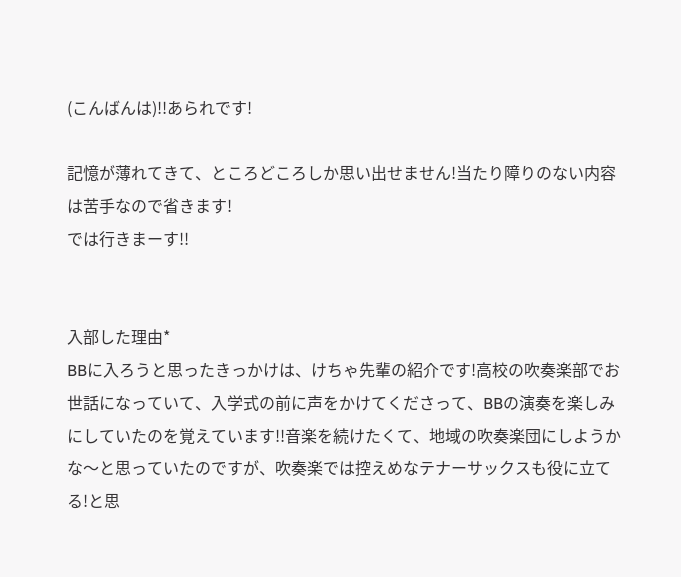(こんばんは)!!あられです!

記憶が薄れてきて、ところどころしか思い出せません!当たり障りのない内容は苦手なので省きます!
では行きまーす!!


入部した理由*
BBに入ろうと思ったきっかけは、けちゃ先輩の紹介です!高校の吹奏楽部でお世話になっていて、入学式の前に声をかけてくださって、BBの演奏を楽しみにしていたのを覚えています!!音楽を続けたくて、地域の吹奏楽団にしようかな〜と思っていたのですが、吹奏楽では控えめなテナーサックスも役に立てる!と思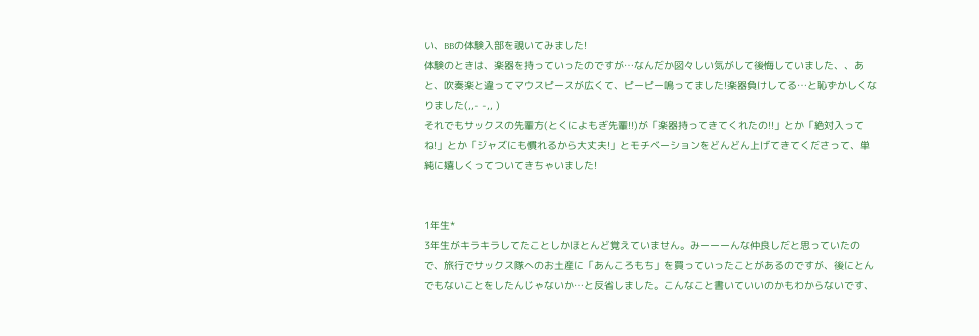い、BBの体験入部を覗いてみました!
体験のときは、楽器を持っていったのですが…なんだか図々しい気がして後悔していました、、あと、吹奏楽と違ってマウスピースが広くて、ピーピー鳴ってました!楽器負けしてる…と恥ずかしくなりました(,,- -,, )
それでもサックスの先輩方(とくによもぎ先輩!!)が「楽器持ってきてくれたの!!」とか「絶対入ってね!」とか「ジャズにも慣れるから大丈夫!」とモチベーションをどんどん上げてきてくださって、単純に嬉しくってついてきちゃいました!


1年生*
3年生がキラキラしてたことしかほとんど覚えていません。みーーーんな仲良しだと思っていたので、旅行でサックス隊へのお土産に「あんころもち」を買っていったことがあるのですが、後にとんでもないことをしたんじゃないか…と反省しました。こんなこと書いていいのかもわからないです、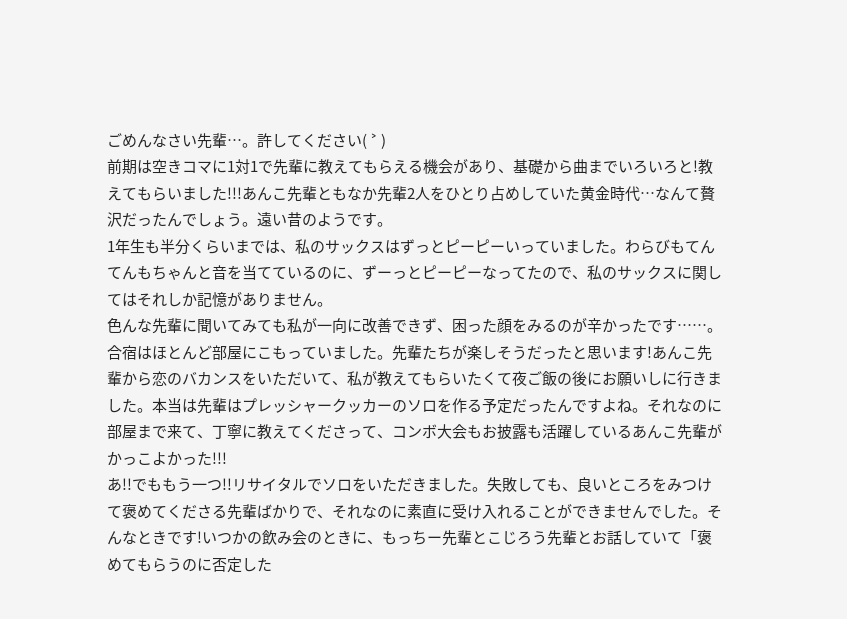ごめんなさい先輩…。許してください( ˃ )
前期は空きコマに1対1で先輩に教えてもらえる機会があり、基礎から曲までいろいろと!教えてもらいました!!!あんこ先輩ともなか先輩2人をひとり占めしていた黄金時代…なんて贅沢だったんでしょう。遠い昔のようです。
1年生も半分くらいまでは、私のサックスはずっとピーピーいっていました。わらびもてんてんもちゃんと音を当てているのに、ずーっとピーピーなってたので、私のサックスに関してはそれしか記憶がありません。
色んな先輩に聞いてみても私が一向に改善できず、困った顔をみるのが辛かったです……。
合宿はほとんど部屋にこもっていました。先輩たちが楽しそうだったと思います!あんこ先輩から恋のバカンスをいただいて、私が教えてもらいたくて夜ご飯の後にお願いしに行きました。本当は先輩はプレッシャークッカーのソロを作る予定だったんですよね。それなのに部屋まで来て、丁寧に教えてくださって、コンボ大会もお披露も活躍しているあんこ先輩がかっこよかった!!!
あ!!でももう一つ!!リサイタルでソロをいただきました。失敗しても、良いところをみつけて褒めてくださる先輩ばかりで、それなのに素直に受け入れることができませんでした。そんなときです!いつかの飲み会のときに、もっちー先輩とこじろう先輩とお話していて「褒めてもらうのに否定した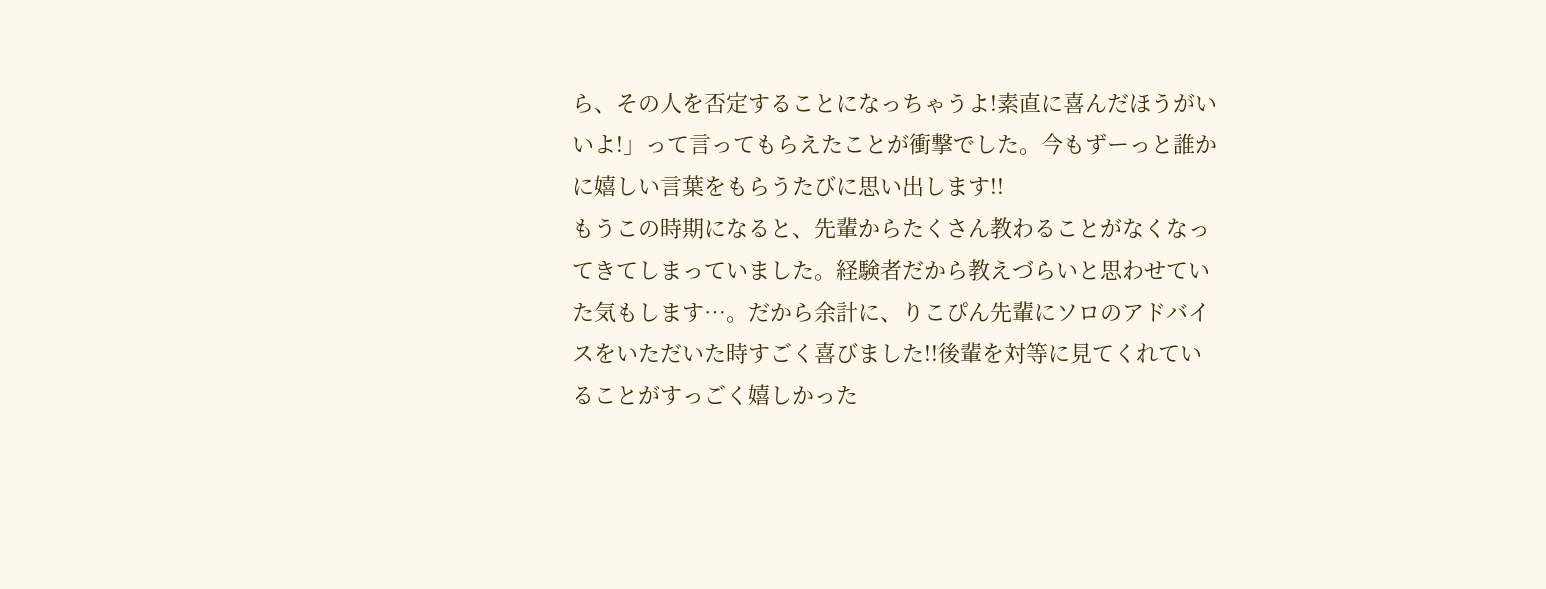ら、その人を否定することになっちゃうよ!素直に喜んだほうがいいよ!」って言ってもらえたことが衝撃でした。今もずーっと誰かに嬉しい言葉をもらうたびに思い出します!!
もうこの時期になると、先輩からたくさん教わることがなくなってきてしまっていました。経験者だから教えづらいと思わせていた気もします…。だから余計に、りこぴん先輩にソロのアドバイスをいただいた時すごく喜びました!!後輩を対等に見てくれていることがすっごく嬉しかった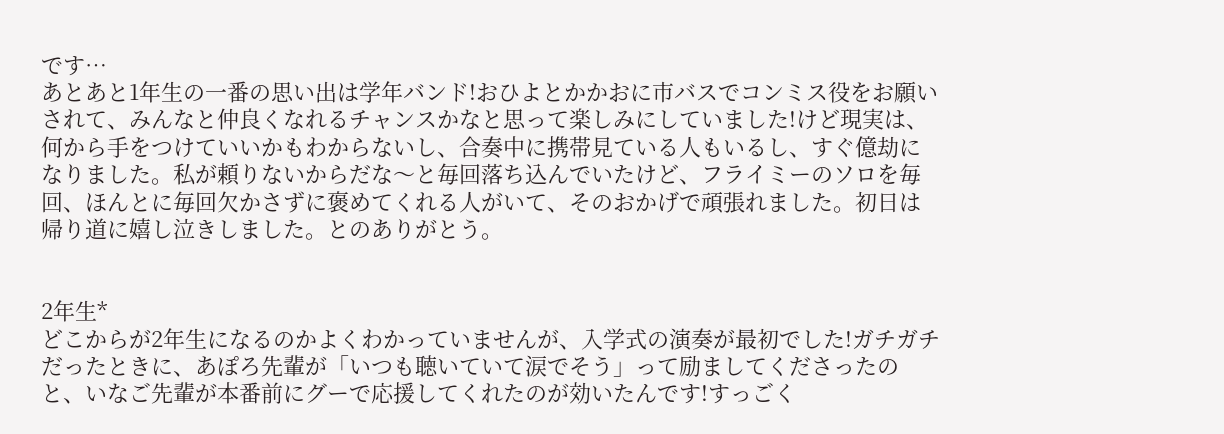です…
あとあと1年生の一番の思い出は学年バンド!おひよとかかおに市バスでコンミス役をお願いされて、みんなと仲良くなれるチャンスかなと思って楽しみにしていました!けど現実は、何から手をつけていいかもわからないし、合奏中に携帯見ている人もいるし、すぐ億劫になりました。私が頼りないからだな〜と毎回落ち込んでいたけど、フライミーのソロを毎回、ほんとに毎回欠かさずに褒めてくれる人がいて、そのおかげで頑張れました。初日は帰り道に嬉し泣きしました。とのありがとう。


2年生*
どこからが2年生になるのかよくわかっていませんが、入学式の演奏が最初でした!ガチガチだったときに、あぽろ先輩が「いつも聴いていて涙でそう」って励ましてくださったのと、いなご先輩が本番前にグーで応援してくれたのが効いたんです!すっごく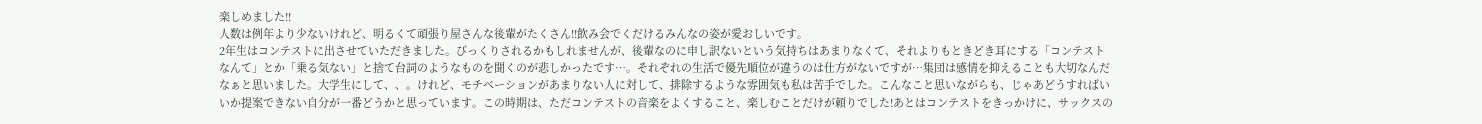楽しめました!!
人数は例年より少ないけれど、明るくて頑張り屋さんな後輩がたくさん!!飲み会でくだけるみんなの姿が愛おしいです。
2年生はコンテストに出させていただきました。びっくりされるかもしれませんが、後輩なのに申し訳ないという気持ちはあまりなくて、それよりもときどき耳にする「コンテストなんて」とか「乗る気ない」と捨て台詞のようなものを聞くのが悲しかったです…。それぞれの生活で優先順位が違うのは仕方がないですが…集団は感情を抑えることも大切なんだなぁと思いました。大学生にして、、。けれど、モチベーションがあまりない人に対して、排除するような雰囲気も私は苦手でした。こんなこと思いながらも、じゃあどうすればいいか提案できない自分が一番どうかと思っています。この時期は、ただコンテストの音楽をよくすること、楽しむことだけが頼りでした!あとはコンテストをきっかけに、サックスの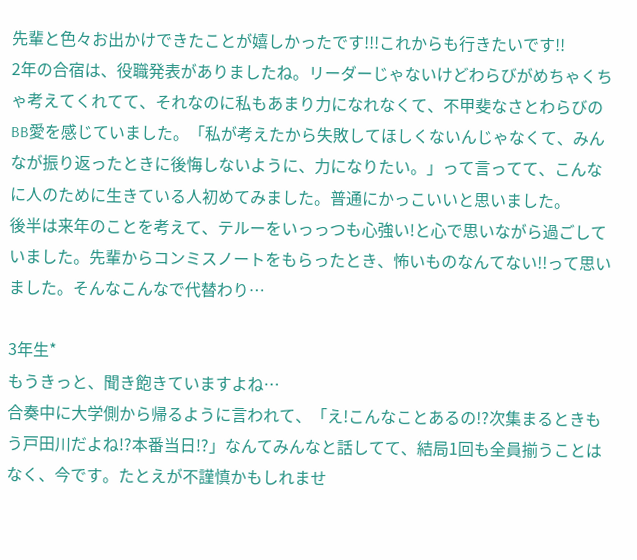先輩と色々お出かけできたことが嬉しかったです!!!これからも行きたいです!!
2年の合宿は、役職発表がありましたね。リーダーじゃないけどわらびがめちゃくちゃ考えてくれてて、それなのに私もあまり力になれなくて、不甲斐なさとわらびのBB愛を感じていました。「私が考えたから失敗してほしくないんじゃなくて、みんなが振り返ったときに後悔しないように、力になりたい。」って言ってて、こんなに人のために生きている人初めてみました。普通にかっこいいと思いました。
後半は来年のことを考えて、テルーをいっっつも心強い!と心で思いながら過ごしていました。先輩からコンミスノートをもらったとき、怖いものなんてない!!って思いました。そんなこんなで代替わり…

3年生*
もうきっと、聞き飽きていますよね…
合奏中に大学側から帰るように言われて、「え!こんなことあるの!?次集まるときもう戸田川だよね!?本番当日!?」なんてみんなと話してて、結局1回も全員揃うことはなく、今です。たとえが不謹慎かもしれませ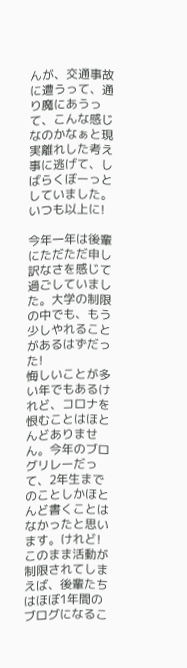んが、交通事故に遭うって、通り魔にあうって、こんな感じなのかなぁと現実離れした考え事に逃げて、しばらくぼーっとしていました。いつも以上に!

今年一年は後輩にただただ申し訳なさを感じて過ごしていました。大学の制限の中でも、もう少しやれることがあるはずだった!
悔しいことが多い年でもあるけれど、コロナを恨むことはほとんどありません。今年のブログリレーだって、2年生までのことしかほとんど書くことはなかったと思います。けれど!このまま活動が制限されてしまえば、後輩たちはほぼ1年間のブログになるこ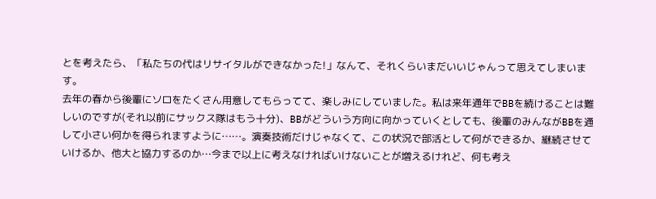とを考えたら、「私たちの代はリサイタルができなかった!」なんて、それくらいまだいいじゃんって思えてしまいます。
去年の春から後輩にソロをたくさん用意してもらってて、楽しみにしていました。私は来年通年でBBを続けることは難しいのですが(それ以前にサックス隊はもう十分)、BBがどういう方向に向かっていくとしても、後輩のみんながBBを通して小さい何かを得られますように……。演奏技術だけじゃなくて、この状況で部活として何ができるか、継続させていけるか、他大と協力するのか…今まで以上に考えなければいけないことが増えるけれど、何も考え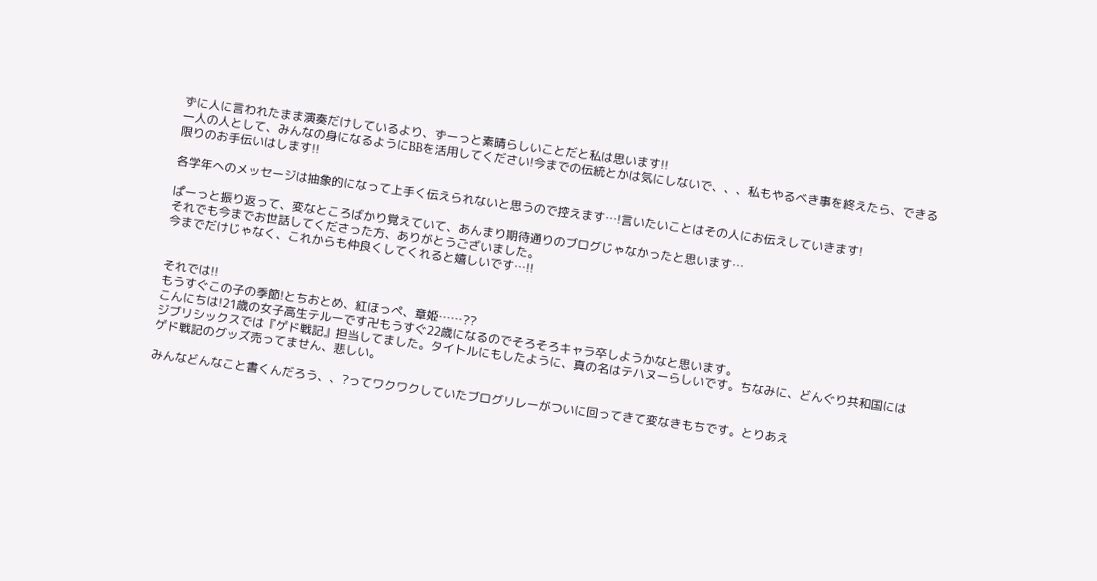ずに人に言われたまま演奏だけしているより、ずーっと素晴らしいことだと私は思います!!
一人の人として、みんなの身になるようにBBを活用してください!今までの伝統とかは気にしないで、、、私もやるべき事を終えたら、できる限りのお手伝いはします!!

各学年へのメッセージは抽象的になって上手く伝えられないと思うので控えます…!言いたいことはその人にお伝えしていきます!

ぱーっと振り返って、変なところばかり覚えていて、あんまり期待通りのブログじゃなかったと思います…
それでも今までお世話してくださった方、ありがとうございました。
今までだけじゃなく、これからも仲良くしてくれると嬉しいです…!!


それでは!!
もうすぐこの子の季節!とちおとめ、紅ほっぺ、章姫……??
こんにちは!21歳の女子高生テルーです卍もうすぐ22歳になるのでそろそろキャラ卒しようかなと思います。
ジブリシックスでは『ゲド戦記』担当してました。タイトルにもしたように、真の名はテハヌーらしいです。ちなみに、どんぐり共和国にはゲド戦記のグッズ売ってません、悲しい。

みんなどんなこと書くんだろう、、?ってワクワクしていたブログリレーがついに回ってきて変なきもちです。とりあえ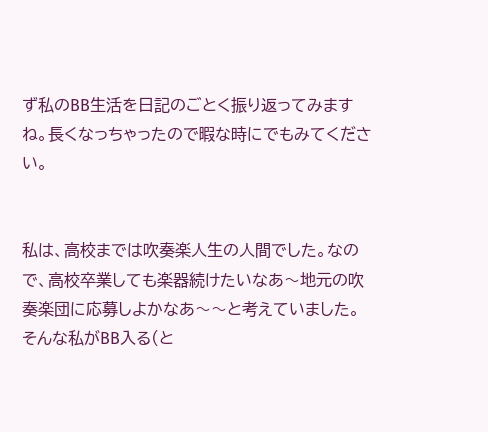ず私のBB生活を日記のごとく振り返ってみますね。長くなっちゃったので暇な時にでもみてください。


私は、高校までは吹奏楽人生の人間でした。なので、高校卒業しても楽器続けたいなあ〜地元の吹奏楽団に応募しよかなあ〜〜と考えていました。そんな私がBB入る(と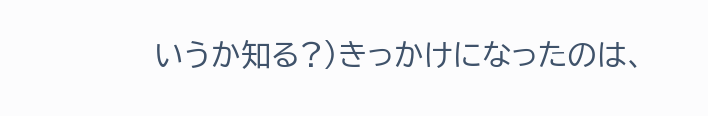いうか知る?)きっかけになったのは、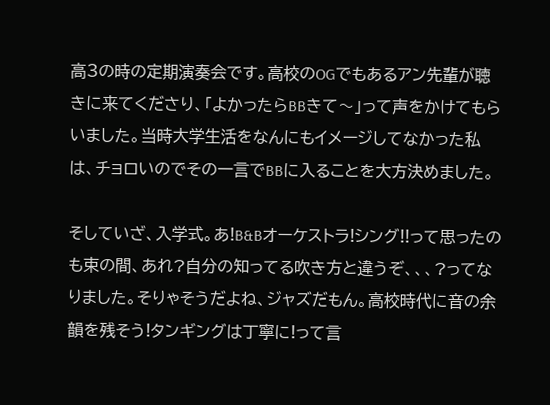高3の時の定期演奏会です。高校のOGでもあるアン先輩が聴きに来てくださり、「よかったらBBきて〜」って声をかけてもらいました。当時大学生活をなんにもイメージしてなかった私は、チョロいのでその一言でBBに入ることを大方決めました。

そしていざ、入学式。あ!B&Bオーケストラ!シング!!って思ったのも束の間、あれ?自分の知ってる吹き方と違うぞ、、、?ってなりました。そりゃそうだよね、ジャズだもん。高校時代に音の余韻を残そう!タンギングは丁寧に!って言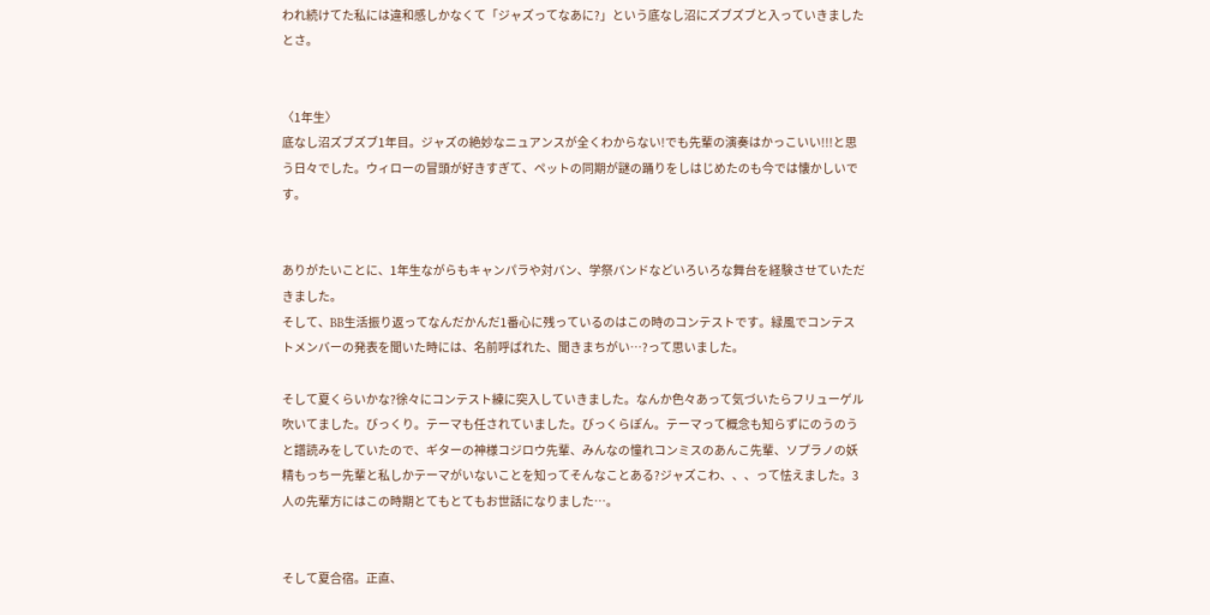われ続けてた私には違和感しかなくて「ジャズってなあに?」という底なし沼にズブズブと入っていきましたとさ。


〈1年生〉
底なし沼ズブズブ1年目。ジャズの絶妙なニュアンスが全くわからない!でも先輩の演奏はかっこいい!!!と思う日々でした。ウィローの冒頭が好きすぎて、ペットの同期が謎の踊りをしはじめたのも今では懐かしいです。


ありがたいことに、1年生ながらもキャンパラや対バン、学祭バンドなどいろいろな舞台を経験させていただきました。
そして、BB生活振り返ってなんだかんだ1番心に残っているのはこの時のコンテストです。緑風でコンテストメンバーの発表を聞いた時には、名前呼ばれた、聞きまちがい…?って思いました。

そして夏くらいかな?徐々にコンテスト練に突入していきました。なんか色々あって気づいたらフリューゲル吹いてました。びっくり。テーマも任されていました。びっくらぽん。テーマって概念も知らずにのうのうと譜読みをしていたので、ギターの神様コジロウ先輩、みんなの憧れコンミスのあんこ先輩、ソプラノの妖精もっちー先輩と私しかテーマがいないことを知ってそんなことある?ジャズこわ、、、って怯えました。3人の先輩方にはこの時期とてもとてもお世話になりました…。


そして夏合宿。正直、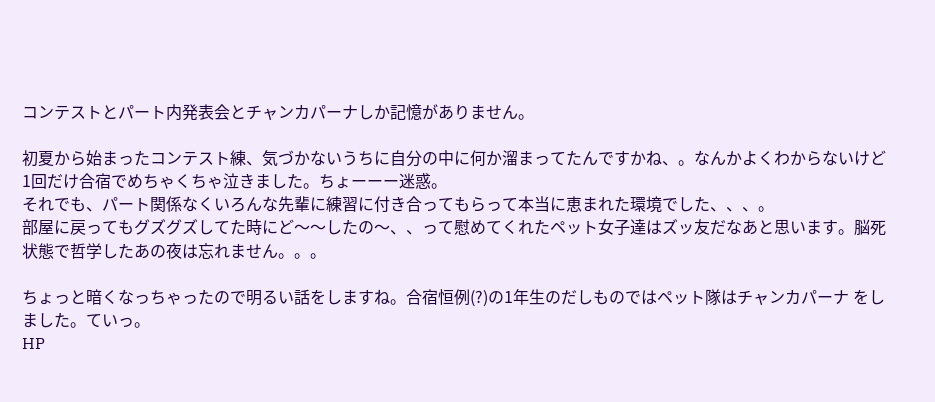コンテストとパート内発表会とチャンカパーナしか記憶がありません。

初夏から始まったコンテスト練、気づかないうちに自分の中に何か溜まってたんですかね、。なんかよくわからないけど1回だけ合宿でめちゃくちゃ泣きました。ちょーーー迷惑。
それでも、パート関係なくいろんな先輩に練習に付き合ってもらって本当に恵まれた環境でした、、、。
部屋に戻ってもグズグズしてた時にど〜〜したの〜、、って慰めてくれたペット女子達はズッ友だなあと思います。脳死状態で哲学したあの夜は忘れません。。。

ちょっと暗くなっちゃったので明るい話をしますね。合宿恒例(?)の1年生のだしものではペット隊はチャンカパーナ をしました。ていっ。
HP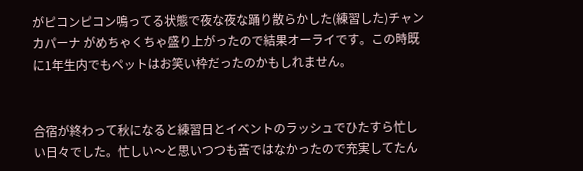がピコンピコン鳴ってる状態で夜な夜な踊り散らかした(練習した)チャンカパーナ がめちゃくちゃ盛り上がったので結果オーライです。この時既に1年生内でもペットはお笑い枠だったのかもしれません。


合宿が終わって秋になると練習日とイベントのラッシュでひたすら忙しい日々でした。忙しい〜と思いつつも苦ではなかったので充実してたん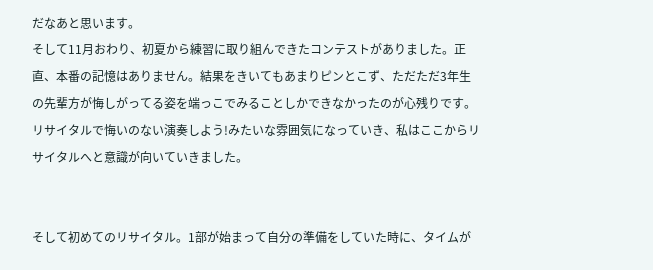だなあと思います。
そして11月おわり、初夏から練習に取り組んできたコンテストがありました。正直、本番の記憶はありません。結果をきいてもあまりピンとこず、ただただ3年生の先輩方が悔しがってる姿を端っこでみることしかできなかったのが心残りです。リサイタルで悔いのない演奏しよう!みたいな雰囲気になっていき、私はここからリサイタルへと意識が向いていきました。


そして初めてのリサイタル。1部が始まって自分の準備をしていた時に、タイムが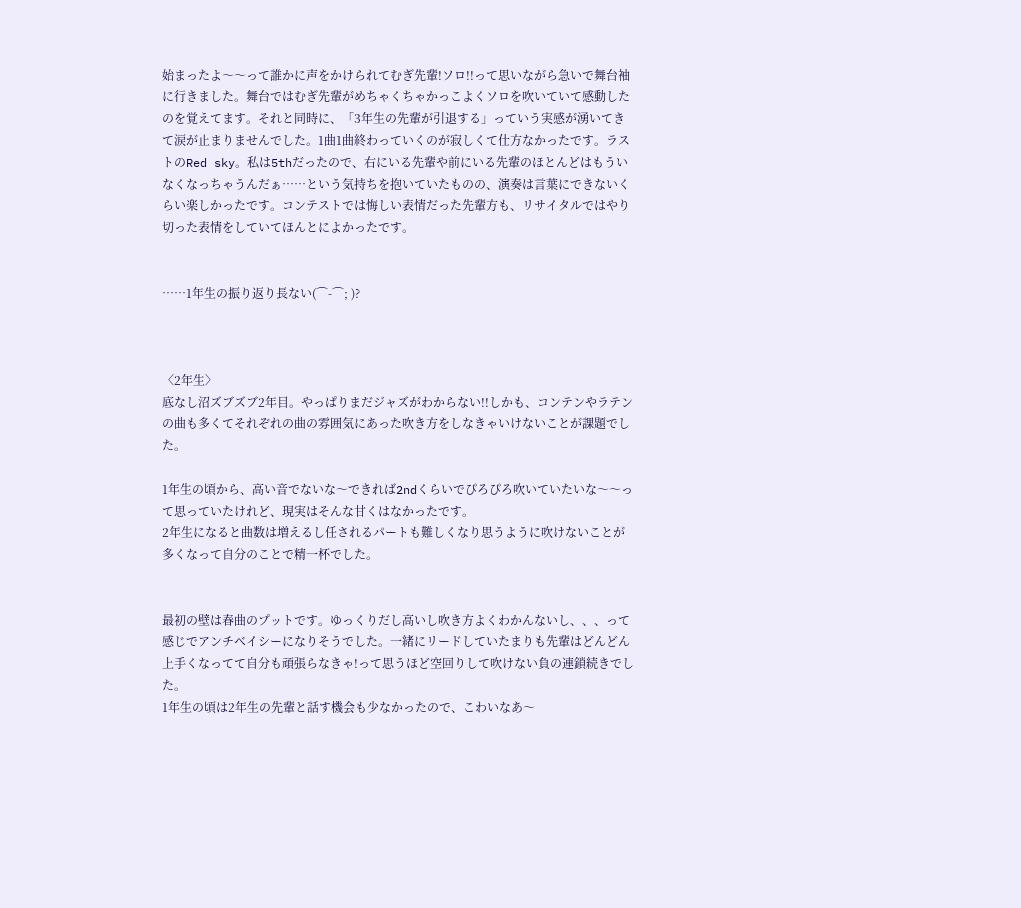始まったよ〜〜って誰かに声をかけられてむぎ先輩!ソロ!!って思いながら急いで舞台袖に行きました。舞台ではむぎ先輩がめちゃくちゃかっこよくソロを吹いていて感動したのを覚えてます。それと同時に、「3年生の先輩が引退する」っていう実感が湧いてきて涙が止まりませんでした。1曲1曲終わっていくのが寂しくて仕方なかったです。ラストのRed sky。私は5thだったので、右にいる先輩や前にいる先輩のほとんどはもういなくなっちゃうんだぁ……という気持ちを抱いていたものの、演奏は言葉にできないくらい楽しかったです。コンテストでは悔しい表情だった先輩方も、リサイタルではやり切った表情をしていてほんとによかったです。


……1年生の振り返り長ない(⌒-⌒; )?



〈2年生〉
底なし沼ズブズブ2年目。やっぱりまだジャズがわからない!!しかも、コンテンやラテンの曲も多くてそれぞれの曲の雰囲気にあった吹き方をしなきゃいけないことが課題でした。

1年生の頃から、高い音でないな〜できれば2ndくらいでぴろぴろ吹いていたいな〜〜って思っていたけれど、現実はそんな甘くはなかったです。
2年生になると曲数は増えるし任されるパートも難しくなり思うように吹けないことが多くなって自分のことで精一杯でした。


最初の壁は春曲のプットです。ゆっくりだし高いし吹き方よくわかんないし、、、って感じでアンチベイシーになりそうでした。一緒にリードしていたまりも先輩はどんどん上手くなってて自分も頑張らなきゃ!って思うほど空回りして吹けない負の連鎖続きでした。
1年生の頃は2年生の先輩と話す機会も少なかったので、こわいなあ〜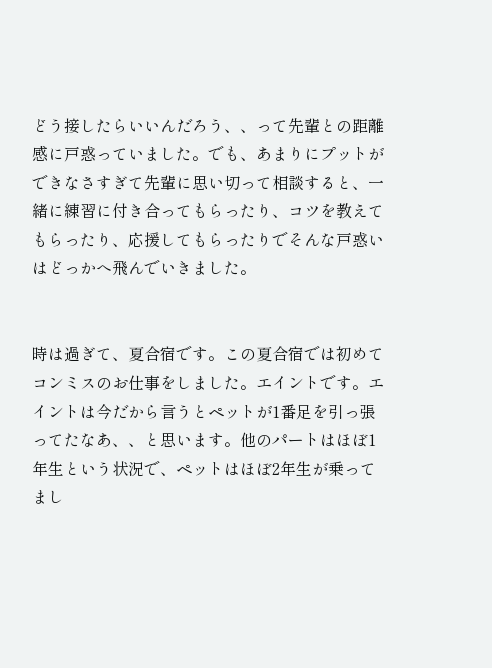どう接したらいいんだろう、、って先輩との距離感に戸惑っていました。でも、あまりにプットができなさすぎて先輩に思い切って相談すると、一緒に練習に付き合ってもらったり、コツを教えてもらったり、応援してもらったりでそんな戸惑いはどっかへ飛んでいきました。


時は過ぎて、夏合宿です。この夏合宿では初めてコンミスのお仕事をしました。エイントです。エイントは今だから言うとペットが1番足を引っ張ってたなあ、、と思います。他のパートはほぼ1年生という状況で、ペットはほぼ2年生が乗ってまし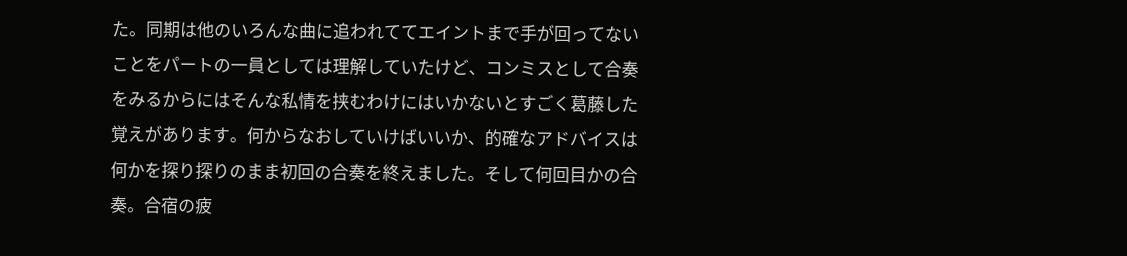た。同期は他のいろんな曲に追われててエイントまで手が回ってないことをパートの一員としては理解していたけど、コンミスとして合奏をみるからにはそんな私情を挟むわけにはいかないとすごく葛藤した覚えがあります。何からなおしていけばいいか、的確なアドバイスは何かを探り探りのまま初回の合奏を終えました。そして何回目かの合奏。合宿の疲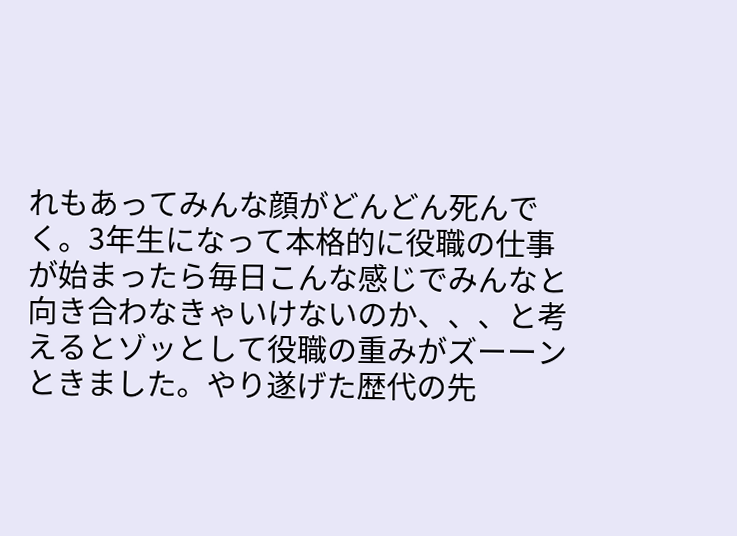れもあってみんな顔がどんどん死んでく。3年生になって本格的に役職の仕事が始まったら毎日こんな感じでみんなと向き合わなきゃいけないのか、、、と考えるとゾッとして役職の重みがズーーンときました。やり遂げた歴代の先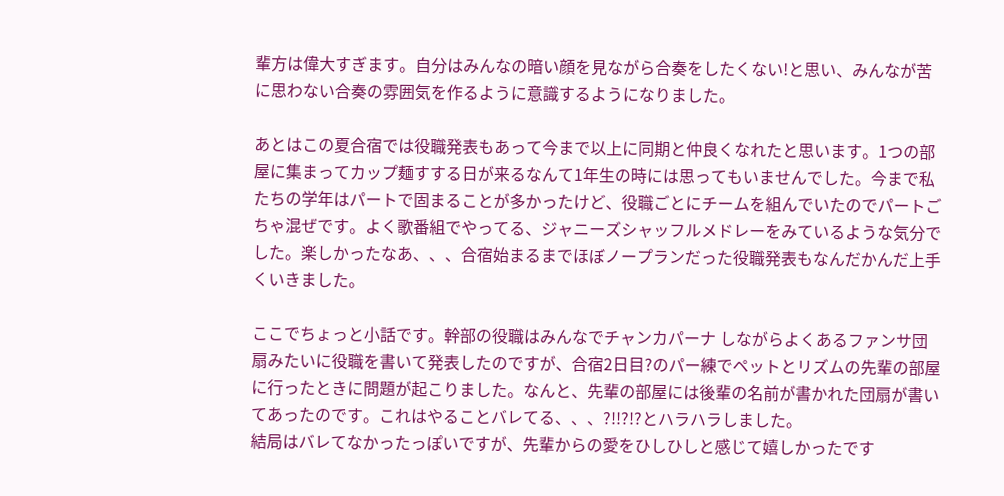輩方は偉大すぎます。自分はみんなの暗い顔を見ながら合奏をしたくない!と思い、みんなが苦に思わない合奏の雰囲気を作るように意識するようになりました。

あとはこの夏合宿では役職発表もあって今まで以上に同期と仲良くなれたと思います。1つの部屋に集まってカップ麺すする日が来るなんて1年生の時には思ってもいませんでした。今まで私たちの学年はパートで固まることが多かったけど、役職ごとにチームを組んでいたのでパートごちゃ混ぜです。よく歌番組でやってる、ジャニーズシャッフルメドレーをみているような気分でした。楽しかったなあ、、、合宿始まるまでほぼノープランだった役職発表もなんだかんだ上手くいきました。

ここでちょっと小話です。幹部の役職はみんなでチャンカパーナ しながらよくあるファンサ団扇みたいに役職を書いて発表したのですが、合宿2日目?のパー練でペットとリズムの先輩の部屋に行ったときに問題が起こりました。なんと、先輩の部屋には後輩の名前が書かれた団扇が書いてあったのです。これはやることバレてる、、、?!!?!?とハラハラしました。
結局はバレてなかったっぽいですが、先輩からの愛をひしひしと感じて嬉しかったです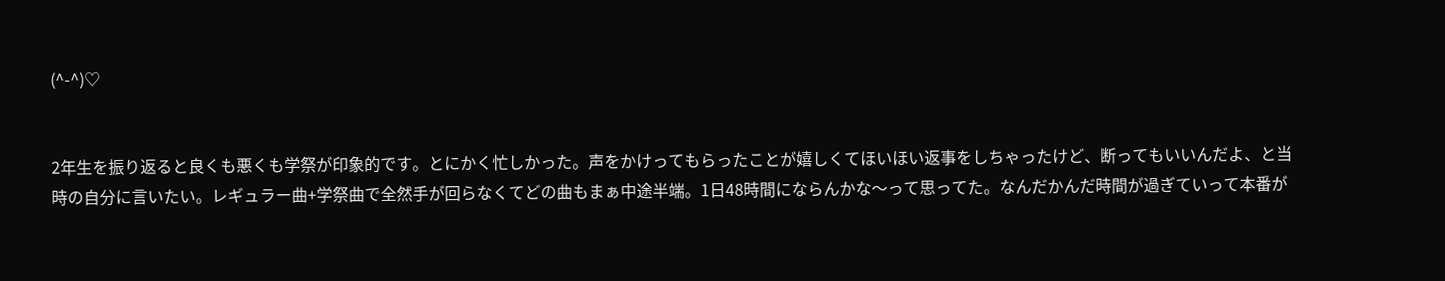(^-^)♡


2年生を振り返ると良くも悪くも学祭が印象的です。とにかく忙しかった。声をかけってもらったことが嬉しくてほいほい返事をしちゃったけど、断ってもいいんだよ、と当時の自分に言いたい。レギュラー曲+学祭曲で全然手が回らなくてどの曲もまぁ中途半端。1日48時間にならんかな〜って思ってた。なんだかんだ時間が過ぎていって本番が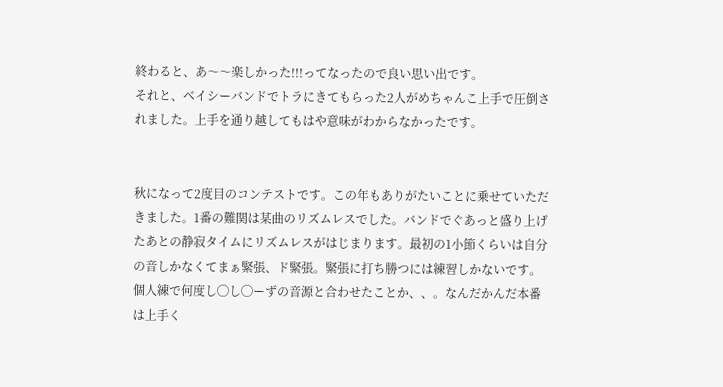終わると、あ〜〜楽しかった!!!ってなったので良い思い出です。
それと、ベイシーバンドでトラにきてもらった2人がめちゃんこ上手で圧倒されました。上手を通り越してもはや意味がわからなかったです。


秋になって2度目のコンテストです。この年もありがたいことに乗せていただきました。1番の難関は某曲のリズムレスでした。バンドでぐあっと盛り上げたあとの静寂タイムにリズムレスがはじまります。最初の1小節くらいは自分の音しかなくてまぁ緊張、ド緊張。緊張に打ち勝つには練習しかないです。個人練で何度し◯し◯ーずの音源と合わせたことか、、。なんだかんだ本番は上手く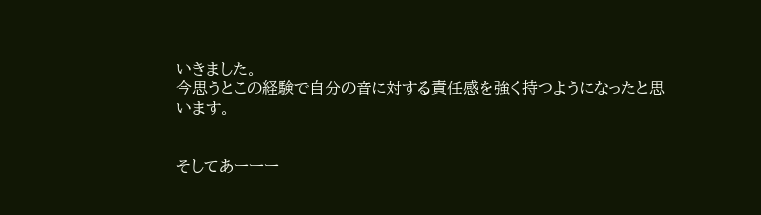いきました。
今思うとこの経験で自分の音に対する責任感を強く持つようになったと思います。


そしてあーーー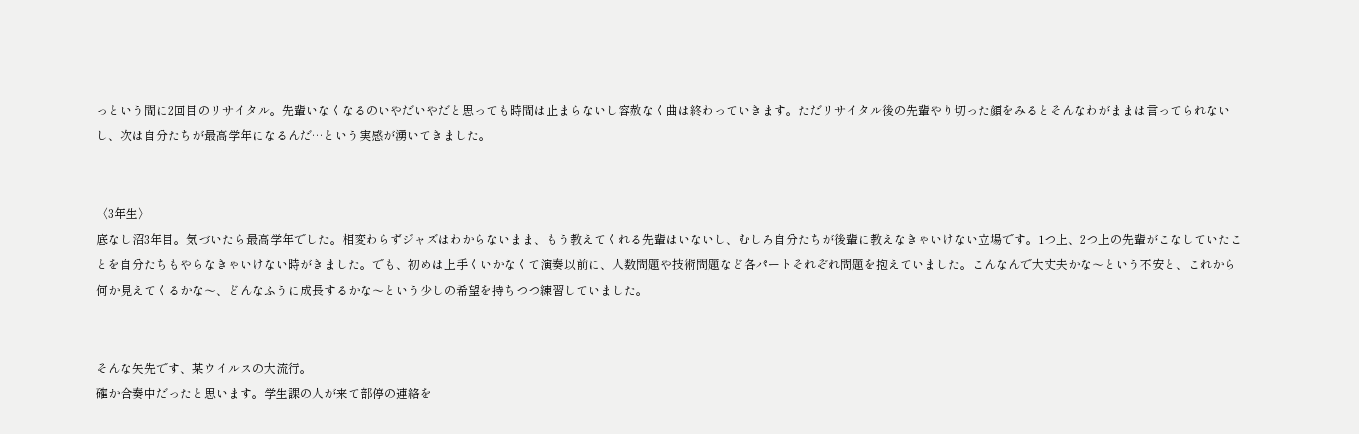っという間に2回目のリサイタル。先輩いなくなるのいやだいやだと思っても時間は止まらないし容赦なく曲は終わっていきます。ただリサイタル後の先輩やり切った顔をみるとそんなわがままは言ってられないし、次は自分たちが最高学年になるんだ…という実感が湧いてきました。


〈3年生〉
底なし沼3年目。気づいたら最高学年でした。相変わらずジャズはわからないまま、もう教えてくれる先輩はいないし、むしろ自分たちが後輩に教えなきゃいけない立場です。1つ上、2つ上の先輩がこなしていたことを自分たちもやらなきゃいけない時がきました。でも、初めは上手くいかなくて演奏以前に、人数問題や技術問題など各パートそれぞれ問題を抱えていました。こんなんで大丈夫かな〜という不安と、これから何か見えてくるかな〜、どんなふうに成長するかな〜という少しの希望を持ちつつ練習していました。


そんな矢先です、某ウイルスの大流行。
確か合奏中だったと思います。学生課の人が来て部停の連絡を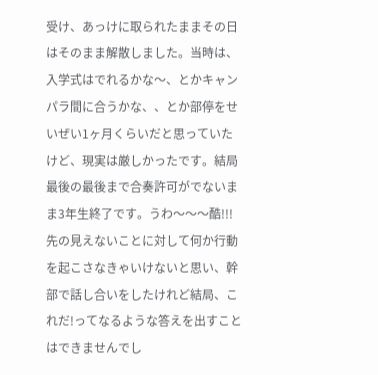受け、あっけに取られたままその日はそのまま解散しました。当時は、入学式はでれるかな〜、とかキャンパラ間に合うかな、、とか部停をせいぜい1ヶ月くらいだと思っていたけど、現実は厳しかったです。結局最後の最後まで合奏許可がでないまま3年生終了です。うわ〜〜〜酷!!!
先の見えないことに対して何か行動を起こさなきゃいけないと思い、幹部で話し合いをしたけれど結局、これだ!ってなるような答えを出すことはできませんでし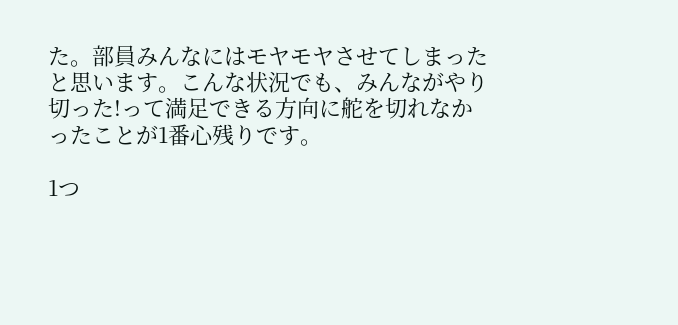た。部員みんなにはモヤモヤさせてしまったと思います。こんな状況でも、みんながやり切った!って満足できる方向に舵を切れなかったことが1番心残りです。

1つ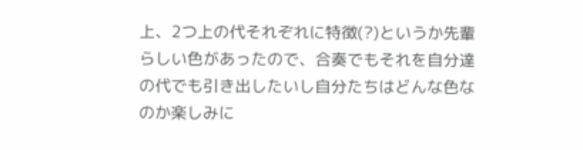上、2つ上の代それぞれに特徴(?)というか先輩らしい色があったので、合奏でもそれを自分達の代でも引き出したいし自分たちはどんな色なのか楽しみに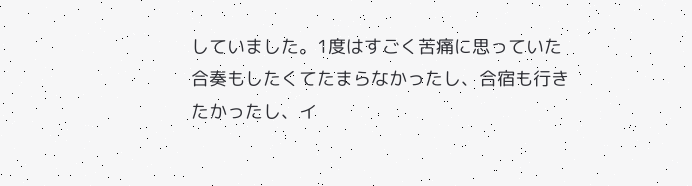していました。1度はすごく苦痛に思っていた合奏もしたくてたまらなかったし、合宿も行きたかったし、イ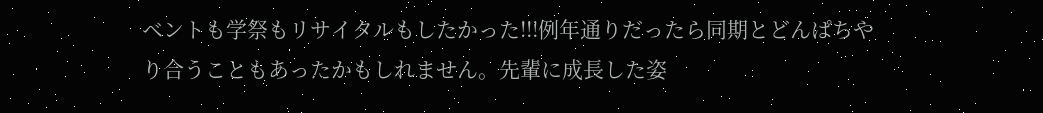ベントも学祭もリサイタルもしたかった!!!例年通りだったら同期とどんぱちやり合うこともあったかもしれません。先輩に成長した姿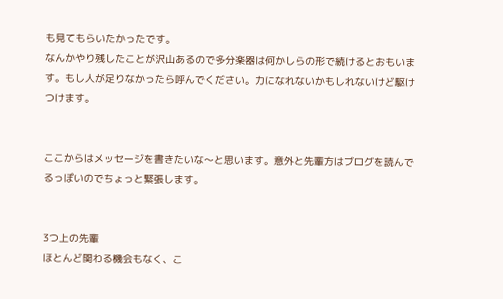も見てもらいたかったです。
なんかやり残したことが沢山あるので多分楽器は何かしらの形で続けるとおもいます。もし人が足りなかったら呼んでください。力になれないかもしれないけど駆けつけます。


ここからはメッセージを書きたいな〜と思います。意外と先輩方はブログを読んでるっぽいのでちょっと緊張します。


3つ上の先輩
ほとんど関わる機会もなく、こ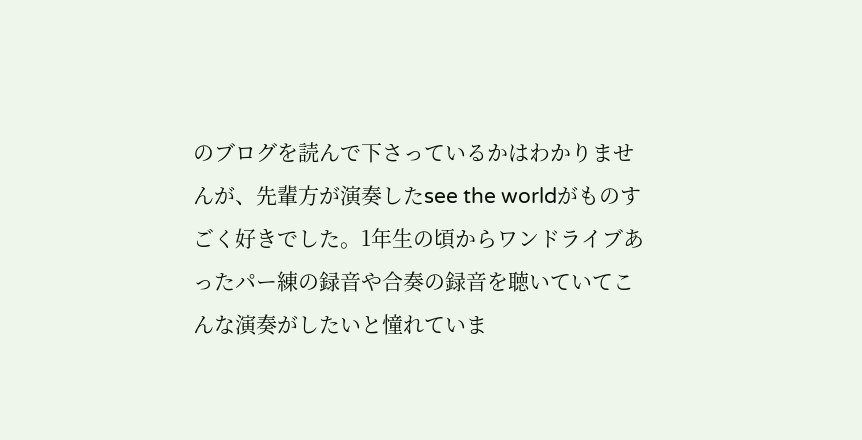のブログを読んで下さっているかはわかりませんが、先輩方が演奏したsee the worldがものすごく好きでした。1年生の頃からワンドライブあったパー練の録音や合奏の録音を聴いていてこんな演奏がしたいと憧れていま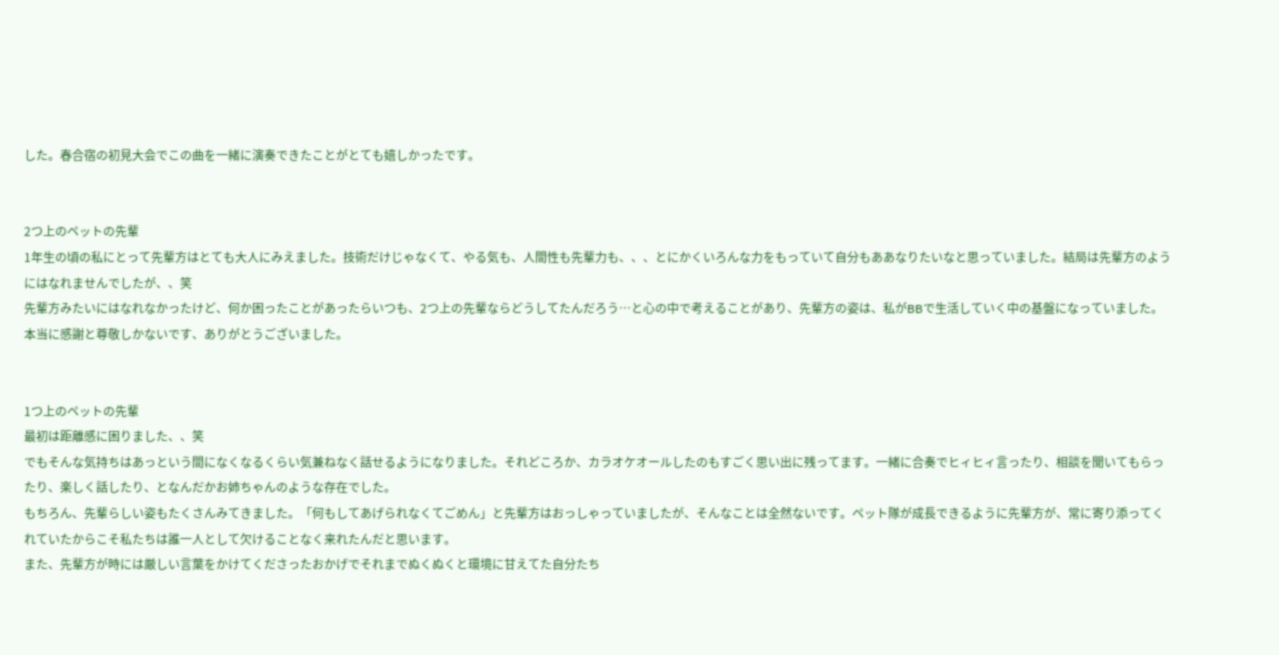した。春合宿の初見大会でこの曲を一緒に演奏できたことがとても嬉しかったです。


2つ上のペットの先輩
1年生の頃の私にとって先輩方はとても大人にみえました。技術だけじゃなくて、やる気も、人間性も先輩力も、、、とにかくいろんな力をもっていて自分もああなりたいなと思っていました。結局は先輩方のようにはなれませんでしたが、、笑
先輩方みたいにはなれなかったけど、何か困ったことがあったらいつも、2つ上の先輩ならどうしてたんだろう…と心の中で考えることがあり、先輩方の姿は、私がBBで生活していく中の基盤になっていました。本当に感謝と尊敬しかないです、ありがとうございました。


1つ上のペットの先輩
最初は距離感に困りました、、笑
でもそんな気持ちはあっという間になくなるくらい気兼ねなく話せるようになりました。それどころか、カラオケオールしたのもすごく思い出に残ってます。一緒に合奏でヒィヒィ言ったり、相談を聞いてもらったり、楽しく話したり、となんだかお姉ちゃんのような存在でした。
もちろん、先輩らしい姿もたくさんみてきました。「何もしてあげられなくてごめん」と先輩方はおっしゃっていましたが、そんなことは全然ないです。ペット隊が成長できるように先輩方が、常に寄り添ってくれていたからこそ私たちは誰一人として欠けることなく来れたんだと思います。
また、先輩方が時には厳しい言葉をかけてくださったおかげでそれまでぬくぬくと環境に甘えてた自分たち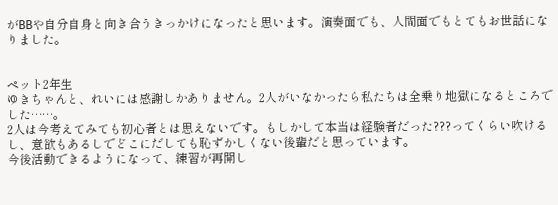がBBや自分自身と向き合うきっかけになったと思います。演奏面でも、人間面でもとてもお世話になりました。


ペット2年生
ゆきちゃんと、れいには感謝しかありません。2人がいなかったら私たちは全乗り地獄になるところでした……。
2人は今考えてみても初心者とは思えないです。もしかして本当は経験者だった???ってくらい吹けるし、意欲もあるしでどこにだしても恥ずかしくない後輩だと思っています。
今後活動できるようになって、練習が再開し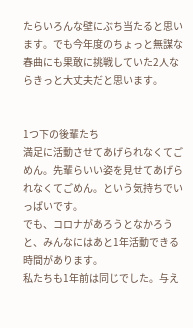たらいろんな壁にぶち当たると思います。でも今年度のちょっと無謀な春曲にも果敢に挑戦していた2人ならきっと大丈夫だと思います。


1つ下の後輩たち
満足に活動させてあげられなくてごめん。先輩らいい姿を見せてあげられなくてごめん。という気持ちでいっぱいです。
でも、コロナがあろうとなかろうと、みんなにはあと1年活動できる時間があります。
私たちも1年前は同じでした。与え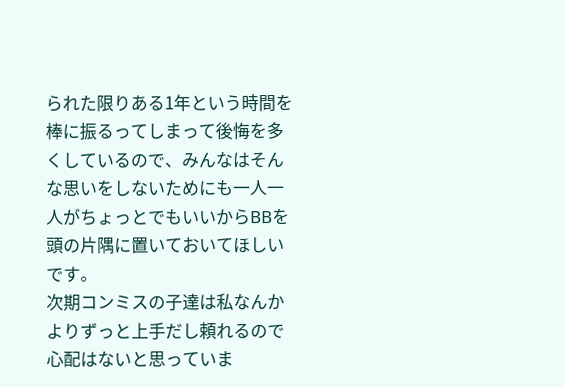られた限りある1年という時間を棒に振るってしまって後悔を多くしているので、みんなはそんな思いをしないためにも一人一人がちょっとでもいいからBBを頭の片隅に置いておいてほしいです。
次期コンミスの子達は私なんかよりずっと上手だし頼れるので心配はないと思っていま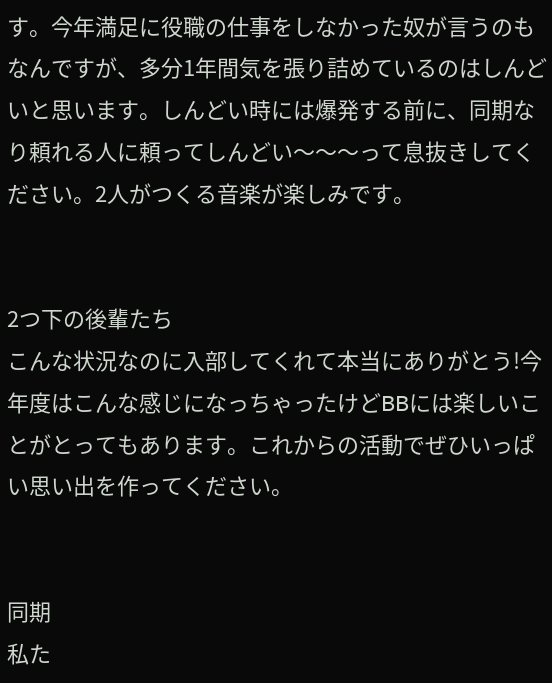す。今年満足に役職の仕事をしなかった奴が言うのもなんですが、多分1年間気を張り詰めているのはしんどいと思います。しんどい時には爆発する前に、同期なり頼れる人に頼ってしんどい〜〜〜って息抜きしてください。2人がつくる音楽が楽しみです。


2つ下の後輩たち
こんな状況なのに入部してくれて本当にありがとう!今年度はこんな感じになっちゃったけどBBには楽しいことがとってもあります。これからの活動でぜひいっぱい思い出を作ってください。


同期
私た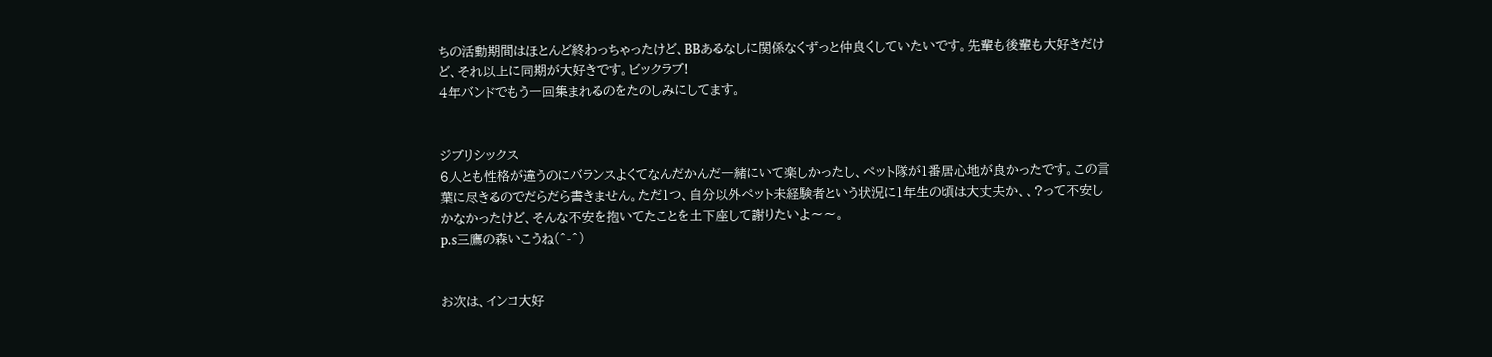ちの活動期間はほとんど終わっちゃったけど、BBあるなしに関係なくずっと仲良くしていたいです。先輩も後輩も大好きだけど、それ以上に同期が大好きです。ビックラブ!
4年バンドでもう一回集まれるのをたのしみにしてます。


ジブリシックス
6人とも性格が違うのにバランスよくてなんだかんだ一緒にいて楽しかったし、ペット隊が1番居心地が良かったです。この言葉に尽きるのでだらだら書きません。ただ1つ、自分以外ペット未経験者という状況に1年生の頃は大丈夫か、、?って不安しかなかったけど、そんな不安を抱いてたことを土下座して謝りたいよ〜〜。
p.s三鷹の森いこうね(^-^)


お次は、インコ大好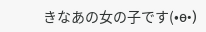きなあの女の子です(•ө•)